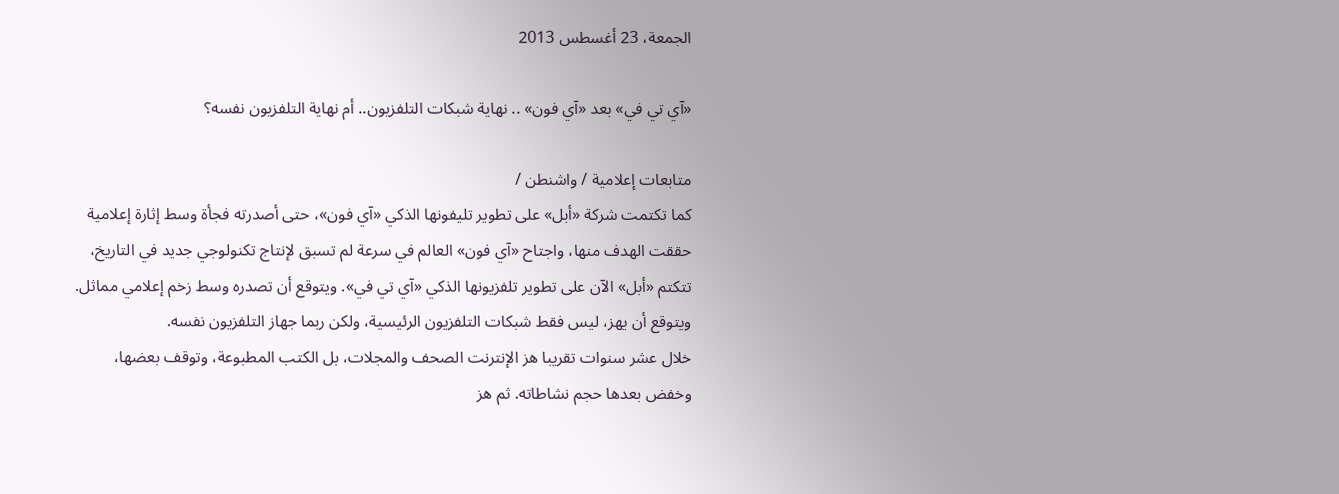الجمعة، 23 أغسطس 2013

«آي تي في» بعد «آي فون» .. نهاية شبكات التلفزيون.. أم نهاية التلفزيون نفسه؟

متابعات إعلامية / واشنطن /
كما تكتمت شركة «أبل» على تطوير تليفونها الذكي «آي فون»، حتى أصدرته فجأة وسط إثارة إعلامية حققت الهدف منها، واجتاح «آي فون» العالم في سرعة لم تسبق لإنتاج تكنولوجي جديد في التاريخ، تتكتم «أبل» الآن على تطوير تلفزيونها الذكي «آي تي في». ويتوقع أن تصدره وسط زخم إعلامي مماثل. ويتوقع أن يهز، ليس فقط شبكات التلفزيون الرئيسية، ولكن ربما جهاز التلفزيون نفسه.
خلال عشر سنوات تقريبا هز الإنترنت الصحف والمجلات، بل الكتب المطبوعة، وتوقف بعضها، وخفض بعدها حجم نشاطاته. ثم هز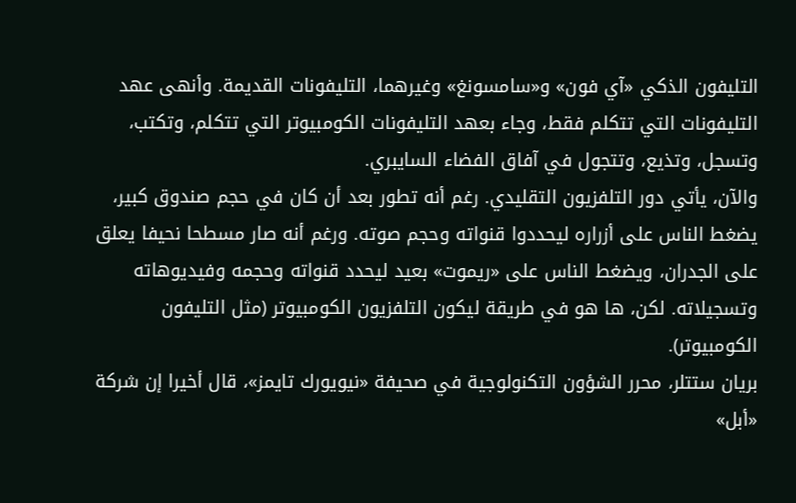التليفون الذكي «آي فون» و«سامسونغ» وغيرهما، التليفونات القديمة. وأنهى عهد التليفونات التي تتكلم فقط، وجاء بعهد التليفونات الكومبيوتر التي تتكلم، وتكتب، وتسجل، وتذيع، وتتجول في آفاق الفضاء السايبري.
والآن، يأتي دور التلفزيون التقليدي. رغم أنه تطور بعد أن كان في حجم صندوق كبير، يضغط الناس على أزراره ليحددوا قنواته وحجم صوته. ورغم أنه صار مسطحا نحيفا يعلق على الجدران، ويضغط الناس على «ريموت» بعيد ليحدد قنواته وحجمه وفيديوهاته وتسجيلاته. لكن، ها هو في طريقة ليكون التلفزيون الكومبيوتر (مثل التليفون الكومبيوتر).
بريان ستتلر، محرر الشؤون التكنولوجية في صحيفة «نيويورك تايمز»، قال أخيرا إن شركة «أبل»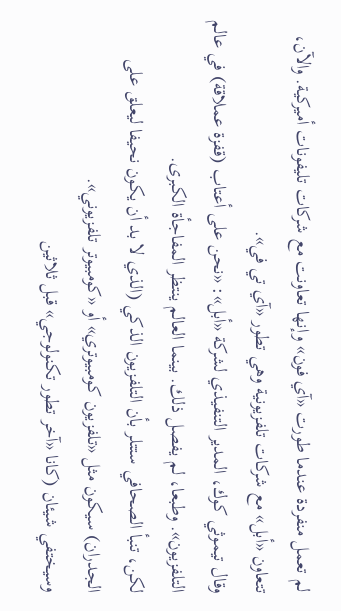لم تعمل منفردة عندما طورت «آي فون» وإنها تعاونت مع شركات تليفونات أميركية. والآن، تتعاون «أبل» مع شركات تلفزيونية وهي تطور «آي تي في».
وقال تيموثي كوك، المدير التنفيذي لشركة «أبل»: «نحن على أعتاب (قفزة عملاقة) في عالم التلفزيون». وطبعا، لم يفصل ذلك. بينما العالم ينتظر المفاجأة الكبرى.
لكن، تنبأ الصحافي ستتلر بأن التلفزيون الذكي (الذي لا بد أن يكون نحيفا ليعلق على الجدران) سيكون مثل «تلفزيون كومبيوتري» أو «كومبيوتر تلفزيوني».
وسيختفي شيئان (كانا «آخر تطور تكنولوجي» قبل ثلاثين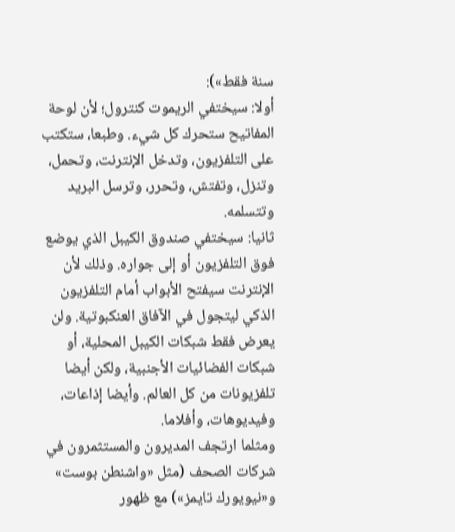سنة فقط»):
أولا: سيختفي الريموت كنترول؛ لأن لوحة المفاتيح ستحرك كل شيء. وطبعا، ستكتب على التلفزيون، وتدخل الإنترنت، وتحمل، وتنزل، وتفتش، وتحرر، وترسل البريد وتتسلمه.
ثانيا: سيختفي صندوق الكيبل الذي يوضع فوق التلفزيون أو إلى جواره. وذلك لأن الإنترنت سيفتح الأبواب أمام التلفزيون الذكي ليتجول في الآفاق العنكبوتية. ولن يعرض فقط شبكات الكيبل المحلية، أو شبكات الفضائيات الأجنبية، ولكن أيضا تلفزيونات من كل العالم. وأيضا إذاعات، وفيديوهات، وأفلاما.
ومثلما ارتجف المديرون والمستثمرون في شركات الصحف (مثل «واشنطن بوست» و«نيويورك تايمز») مع ظهور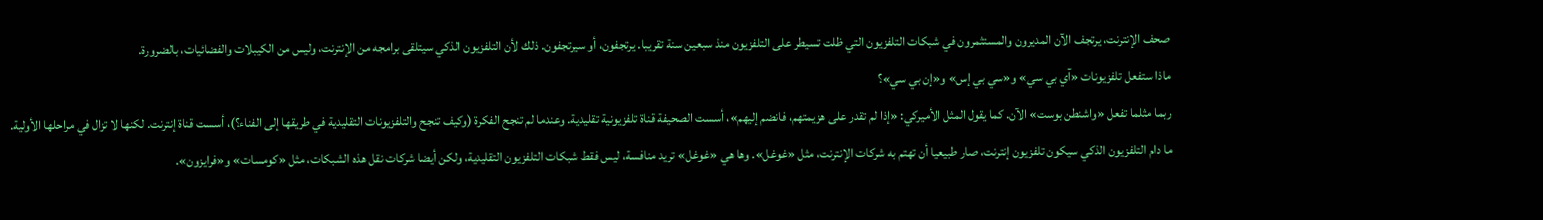صحف الإنترنت، يرتجف الآن المديرون والمستثمرون في شبكات التلفزيون التي ظلت تسيطر على التلفزيون منذ سبعين سنة تقريبا. يرتجفون، أو سيرتجفون. ذلك لأن التلفزيون الذكي سيتلقى برامجه من الإنترنت، وليس من الكيبلات والفضائيات، بالضرورة.
ماذا ستفعل تلفزيونات «آي بي سي» و«سي بي إس» و«إن بي سي»؟
ربما مثلما تفعل «واشنطن بوست» الآن. كما يقول المثل الأميركي: «إذا لم تقدر على هزيمتهم، فانضم إليهم»، أسست الصحيفة قناة تلفزيونية تقليدية. وعندما لم تنجح الفكرة (وكيف تنجح والتلفزيونات التقليدية في طريقها إلى الفناء؟)، أسست قناة إنترنت. لكنها لا تزال في مراحلها الأولية.
ما دام التلفزيون الذكي سيكون تلفزيون إنترنت، صار طبيعيا أن تهتم به شركات الإنترنت، مثل «غوغل». وها هي «غوغل» تريد منافسة، ليس فقط شبكات التلفزيون التقليدية، ولكن أيضا شركات نقل هذه الشبكات، مثل «كومسات» و«فرايزون».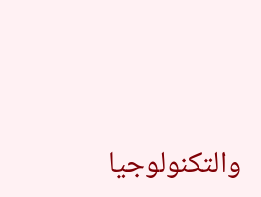والتكنولوجيا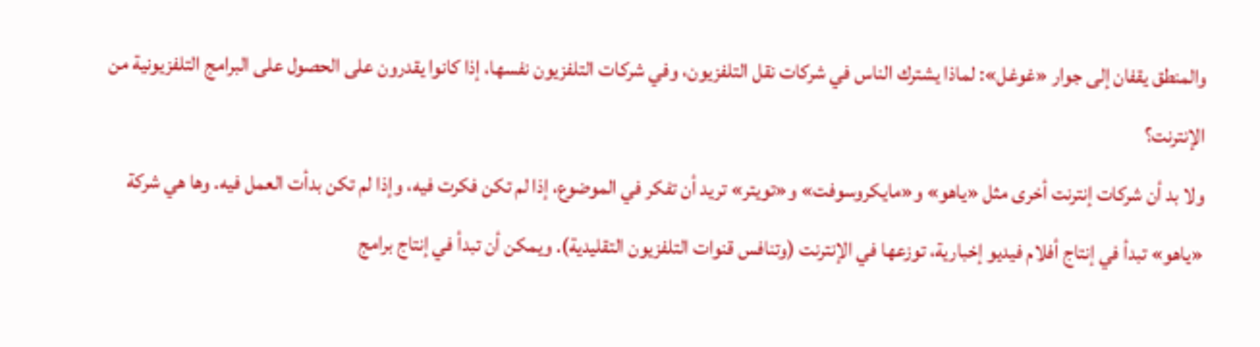والمنطق يقفان إلى جوار «غوغل»: لماذا يشترك الناس في شركات نقل التلفزيون، وفي شركات التلفزيون نفسها، إذا كانوا يقدرون على الحصول على البرامج التلفزيونية من الإنترنت؟
ولا بد أن شركات إنترنت أخرى مثل «ياهو» و«مايكروسوفت» و«تويتر» تريد أن تفكر في الموضوع، إذا لم تكن فكرت فيه، وإذا لم تكن بدأت العمل فيه. وها هي شركة «ياهو» تبدأ في إنتاج أفلام فيديو إخبارية، توزعها في الإنترنت (وتنافس قنوات التلفزيون التقليدية). ويمكن أن تبدأ في إنتاج برامج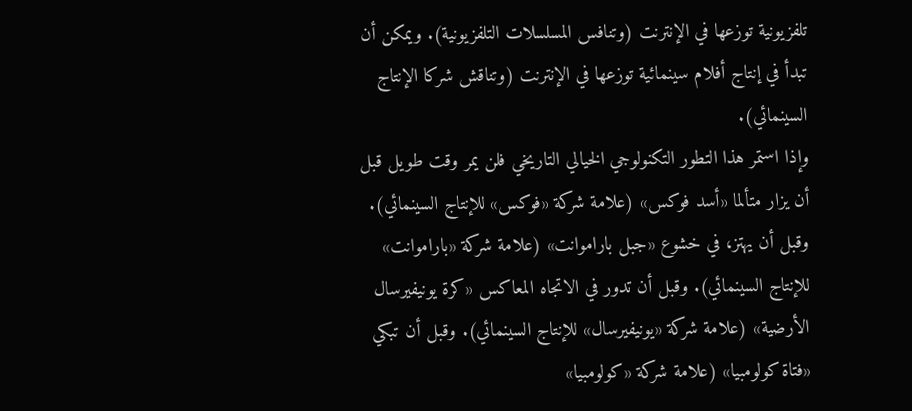تلفزيونية توزعها في الإنترنت (وتنافس المسلسلات التلفزيونية). ويمكن أن تبدأ في إنتاج أفلام سينمائية توزعها في الإنترنت (وتناقش شركا الإنتاج السينمائي).
وإذا استمر هذا التطور التكنولوجي الخيالي التاريخي فلن يمر وقت طويل قبل أن يزار متألما «أسد فوكس» (علامة شركة «فوكس» للإنتاج السينمائي). وقبل أن يهتز، في خشوع «جبل باراموانت» (علامة شركة «باراموانت» للإنتاج السينمائي). وقبل أن تدور في الاتجاه المعاكس «كرة يونيفيرسال الأرضية» (علامة شركة «يونيفيرسال» للإنتاج السينمائي). وقبل أن تبكي «فتاة كولومبيا» (علامة شركة «كولومبيا»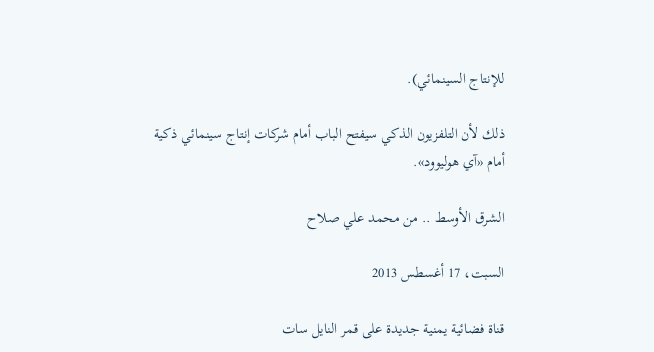للإنتاج السينمائي).

ذلك لأن التلفزيون الذكي سيفتح الباب أمام شركات إنتاج سينمائي ذكية أمام «آي هوليوود».

الشرق الأوسط .. من محمد علي صلاح

السبت، 17 أغسطس 2013

قناة فضائية يمنية جديدة على قمر النايل سات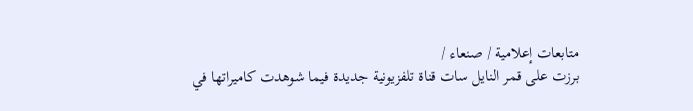متابعات إعلامية / صنعاء /
برزت على قمر النايل سات قناة تلفزيونية جديدة فيما شوهدت كاميراتها في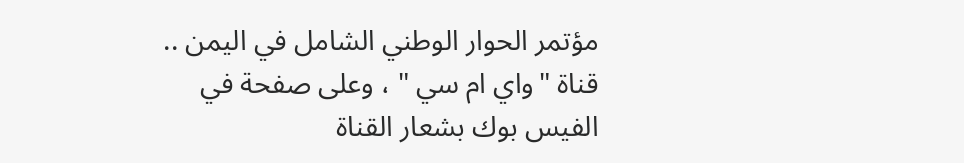مؤتمر الحوار الوطني الشامل في اليمن .. قناة "واي ام سي " ، وعلى صفحة في الفيس بوك بشعار القناة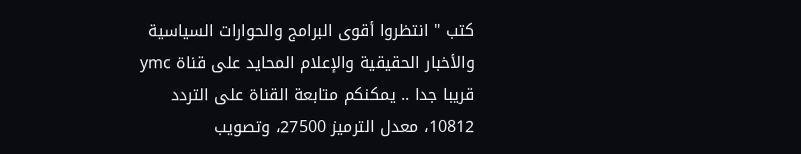كتب " انتظروا أقوى البرامج والحوارات السياسية والأخبار الحقيقية والإعلام المحايد على قناة ymc قريبا جدا .. يمكنكم متابعة القناة على التردد 10812، معدل الترميز 27500، وتصويب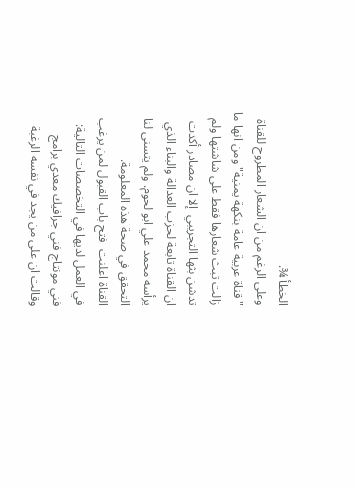الخطأ ¾.
وعلى الرغم من ان الشعار المطروح للقناة "قناة عربية عامة بنكهة يمنية" ومن انها ما زالت تبث شعارها فقط على شاشتها ولم تدشن بثها التجريبي  إلا ان مصادر أكدت ان القناة تابعة لحزب العدالة والبناء الذي يرأسه محمد علي ابو لحوم. ولم يتسنى لنا التحقق في صحة هذه المعلومة.
القناة اعلنت  فتح باب القبول لمن يرغب في العمل لديها في التخصصات التالية: فني مونتاج فني جرافيك معدي برامج وقالت ان على من يجد في نفسه الرغبة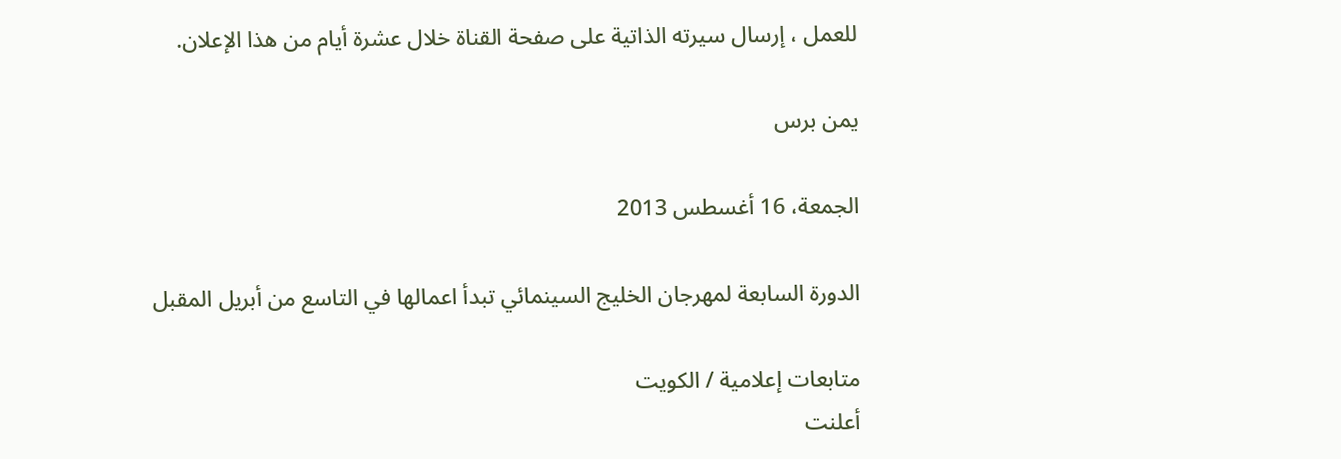للعمل ، إرسال سيرته الذاتية على صفحة القناة خلال عشرة أيام من هذا الإعلان.

يمن برس

الجمعة، 16 أغسطس 2013

الدورة السابعة لمهرجان الخليج السينمائي تبدأ اعمالها في التاسع من أبريل المقبل

متابعات إعلامية / الكويت
أعلنت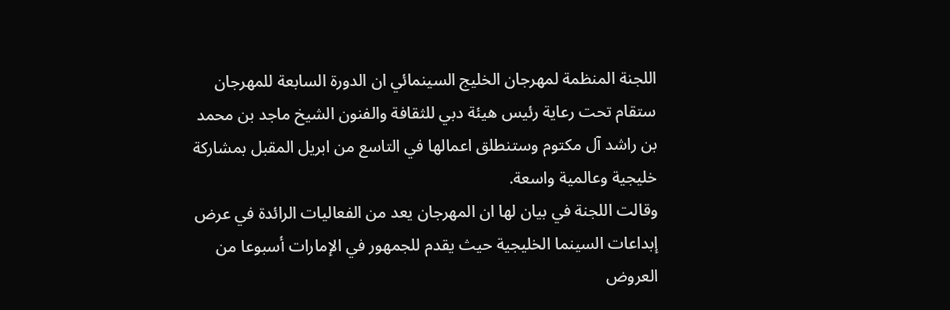اللجنة المنظمة لمهرجان الخليج السينمائي ان الدورة السابعة للمهرجان ستقام تحت رعاية رئيس هيئة دبي للثقافة والفنون الشيخ ماجد بن محمد بن راشد آل مكتوم وستنطلق اعمالها في التاسع من ابريل المقبل بمشاركة خليجية وعالمية واسعة.
وقالت اللجنة في بيان لها ان المهرجان يعد من الفعاليات الرائدة في عرض إبداعات السينما الخليجية حيث يقدم للجمهور في الإمارات أسبوعا من العروض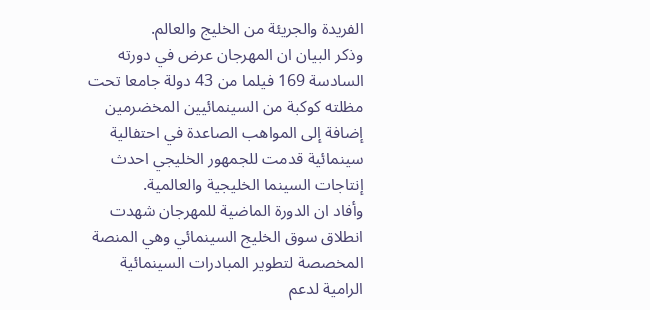الفريدة والجريئة من الخليج والعالم.
وذكر البيان ان المهرجان عرض في دورته السادسة 169 فيلما من 43 دولة جامعا تحت مظلته كوكبة من السينمائيين المخضرمين إضافة إلى المواهب الصاعدة في احتفالية سينمائية قدمت للجمهور الخليجي احدث إنتاجات السينما الخليجية والعالمية.
وأفاد ان الدورة الماضية للمهرجان شهدت انطلاق سوق الخليج السينمائي وهي المنصة المخصصة لتطوير المبادرات السينمائية الرامية لدعم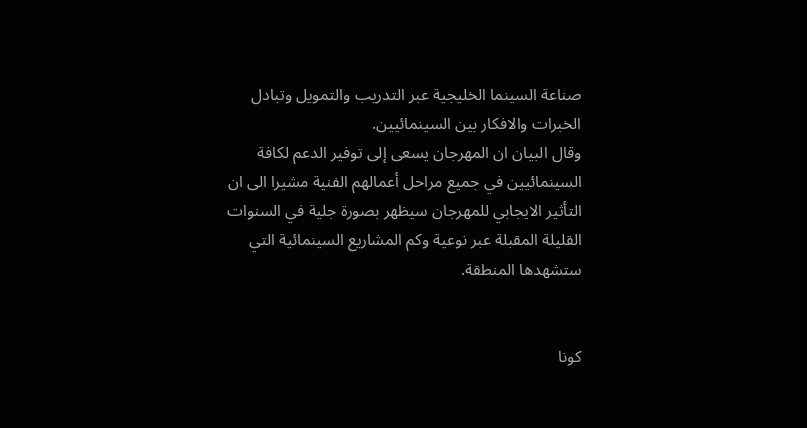صناعة السينما الخليجية عبر التدريب والتمويل وتبادل الخبرات والافكار بين السينمائيين.
وقال البيان ان المهرجان يسعى إلى توفير الدعم لكافة السينمائيين في جميع مراحل أعمالهم الفنية مشيرا الى ان التأثير الايجابي للمهرجان سيظهر بصورة جلية في السنوات القليلة المقبلة عبر نوعية وكم المشاريع السينمائية التي ستشهدها المنطقة.


كونا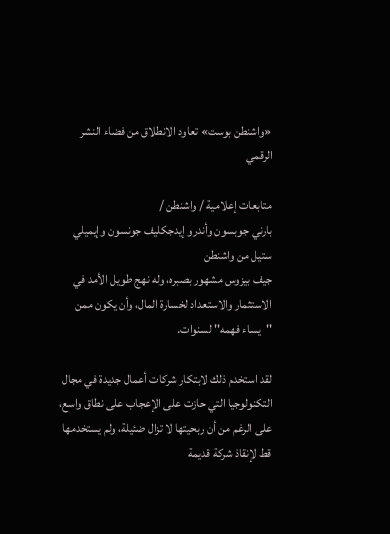«واشنطن بوست» تعاود الانطلاق من فضاء النشر الرقمي

متابعات إعلامية / واشنطن /
بارني جوبسون وأندرو إيدجكليف جونسون وإيميلي ستيل من واشنطن
جيف بيزوس مشهور بصبره، وله نهج طويل الأمد في الاستثمار والاستعداد لخسارة المال، وأن يكون ممن ''يساء فهمه'' لسنوات.

لقد استخدم ذلك لابتكار شركات أعمال جديدة في مجال التكنولوجيا التي حازت على الإعجاب على نطاق واسع، على الرغم من أن ربحيتها لا تزال ضئيلة، ولم يستخدمها قط لإنقاذ شركة قديمة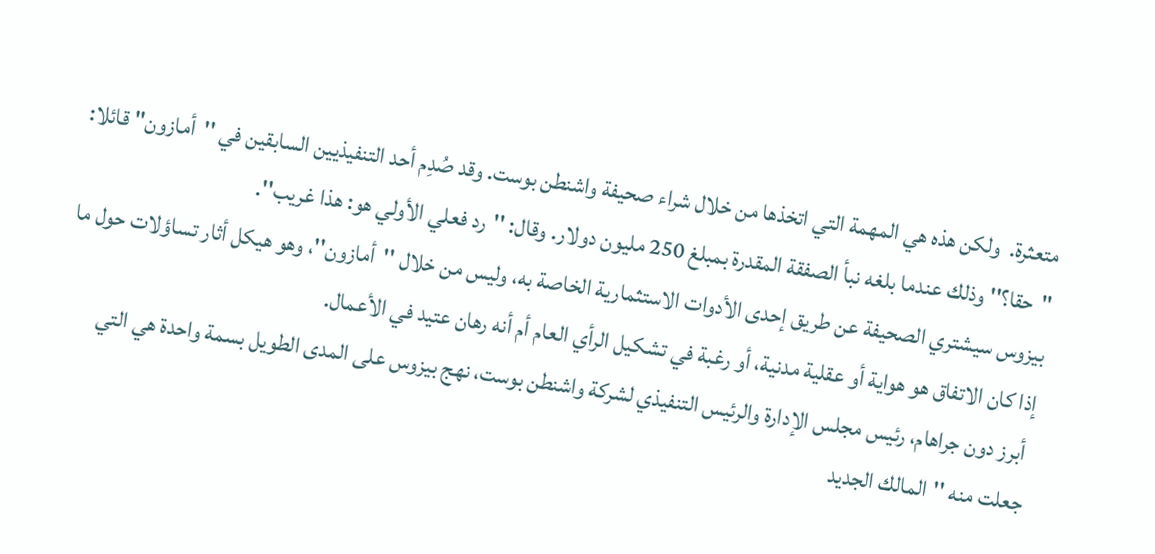متعثرة.  ولكن هذه هي المهمة التي اتخذها من خلال شراء صحيفة واشنطن بوست. وقد صُدِم أحد التنفيذيين السابقين في ''أمازون'' قائلا: ''حقا؟'' وذلك عندما بلغه نبأ الصفقة المقدرة بمبلغ 250 مليون دولار. وقال: ''رد فعلي الأولي هو: هذا غريب''.
بيزوس سيشتري الصحيفة عن طريق إحدى الأدوات الاستثمارية الخاصة به، وليس من خلال ''أمازون''، وهو هيكل أثار تساؤلات حول ما إذا كان الاتفاق هو هواية أو عقلية مدنية، أو رغبة في تشكيل الرأي العام أم أنه رهان عتيد في الأعمال.
 أبرز دون جراهام، رئيس مجلس الإدارة والرئيس التنفيذي لشركة واشنطن بوست، نهج بيزوس على المدى الطويل بسمة واحدة هي التي جعلت منه ''المالك الجديد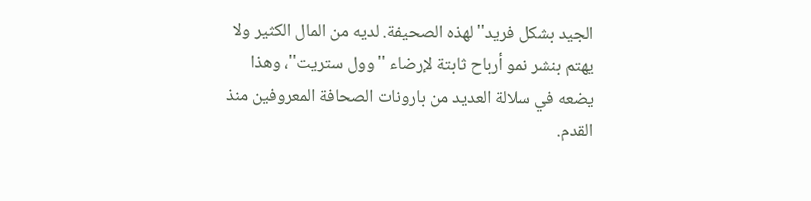الجيد بشكل فريد'' لهذه الصحيفة. لديه من المال الكثير ولا يهتم بنشر نمو أرباح ثابتة لإرضاء ''وول ستريت''، وهذا يضعه في سلالة العديد من بارونات الصحافة المعروفين منذ القدم.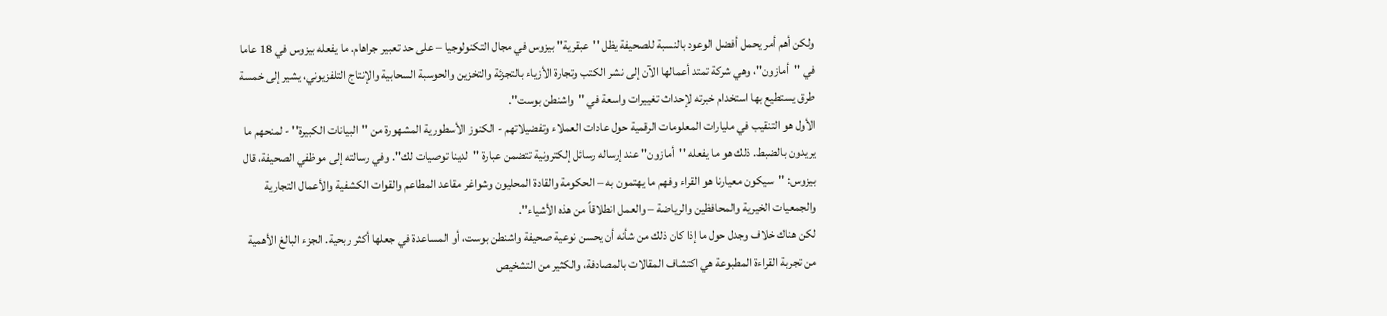ولكن أهم أمر يحمل أفضل الوعود بالنسبة للصحيفة يظل ''عبقرية'' بيزوس في مجال التكنولوجيا – على حد تعبير جراهام. ما يفعله بيزوس في 18 عاما في ''أمازون''، وهي شركة تمتد أعمالها الآن إلى نشر الكتب وتجارة الأزياء بالتجزئة والتخزين والحوسبة السحابية والإنتاج التلفزيوني، يشير إلى خمسة طرق يستطيع بها استخدام خبرته لإحداث تغييرات واسعة في ''واشنطن بوست''.
الأول هو التنقيب في مليارات المعلومات الرقمية حول عادات العملاء وتفضيلاتهم - الكنوز الأسطورية المشهورة من ''البيانات الكبيرة'' - لمنحهم ما يريدون بالضبط. ذلك هو ما يفعله ''أمازون'' عند إرساله رسائل إلكترونية تتضمن عبارة ''لدينا توصيات لك''. وفي رسالته إلى موظفي الصحيفة، قال بيزوس: ''سيكون معيارنا هو القراء وفهم ما يهتمون به – الحكومة والقادة المحليون وشواغر مقاعد المطاعم والقوات الكشفية والأعمال التجارية والجمعيات الخيرية والمحافظين والرياضة – والعمل انطلاقاً من هذه الأشياء''.
لكن هناك خلاف وجدل حول ما إذا كان ذلك من شأنه أن يحسن نوعية صحيفة واشنطن بوست، أو المساعدة في جعلها أكثر ربحية. الجزء البالغ الأهمية من تجربة القراءة المطبوعة هي اكتشاف المقالات بالمصادفة، والكثير من التشخيص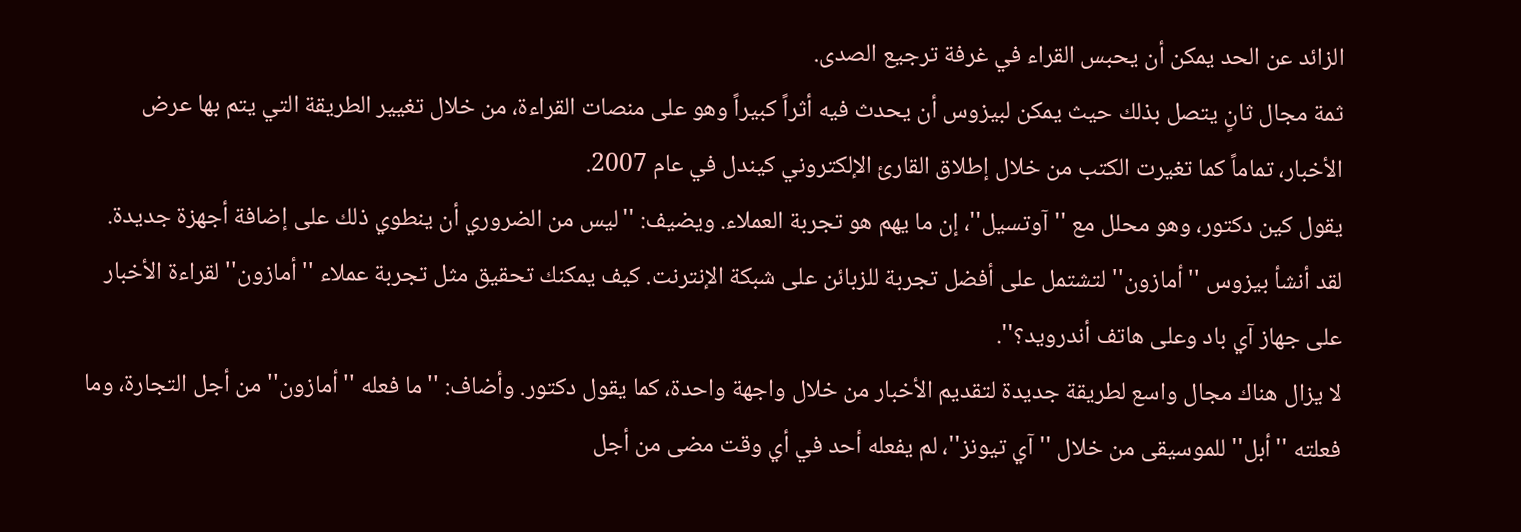الزائد عن الحد يمكن أن يحبس القراء في غرفة ترجيع الصدى.
ثمة مجال ثانٍ يتصل بذلك حيث يمكن لبيزوس أن يحدث فيه أثراً كبيراً وهو على منصات القراءة، من خلال تغيير الطريقة التي يتم بها عرض الأخبار، تماماً كما تغيرت الكتب من خلال إطلاق القارئ الإلكتروني كيندل في عام 2007.
يقول كين دكتور، وهو محلل مع ''آوتسيل''، إن ما يهم هو تجربة العملاء. ويضيف: ''ليس من الضروري أن ينطوي ذلك على إضافة أجهزة جديدة. لقد أنشأ بيزوس ''أمازون'' لتشتمل على أفضل تجربة للزبائن على شبكة الإنترنت. كيف يمكنك تحقيق مثل تجربة عملاء ''أمازون'' لقراءة الأخبار على جهاز آي باد وعلى هاتف أندرويد؟''.
لا يزال هناك مجال واسع لطريقة جديدة لتقديم الأخبار من خلال واجهة واحدة، كما يقول دكتور. وأضاف: ''ما فعله ''أمازون'' من أجل التجارة، وما فعلته ''أبل'' للموسيقى من خلال ''آي تيونز''، لم يفعله أحد في أي وقت مضى من أجل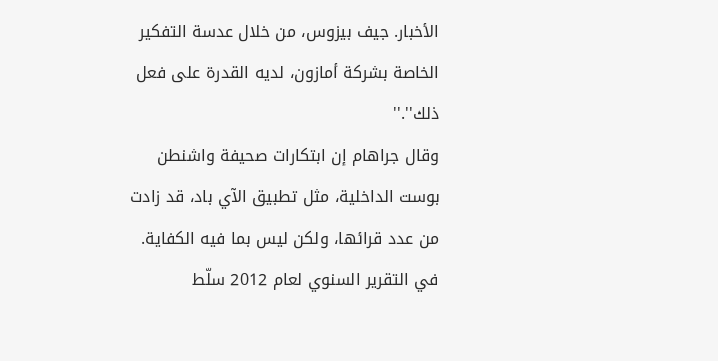الأخبار. جيف بيزوس، من خلال عدسة التفكير الخاصة بشركة أمازون، لديه القدرة على فعل ذلك''.''
وقال جراهام إن ابتكارات صحيفة واشنطن بوست الداخلية، مثل تطبيق الآي باد، قد زادت من عدد قرائها، ولكن ليس بما فيه الكفاية.
في التقرير السنوي لعام 2012 سلّط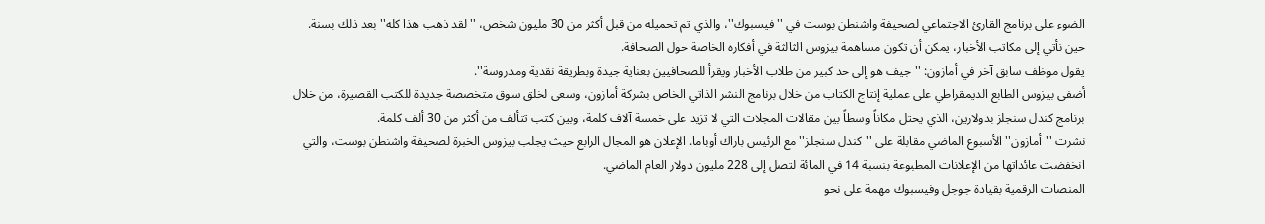الضوء على برنامج القارئ الاجتماعي لصحيفة واشنطن بوست في ''فيسبوك''، والذي تم تحميله من قبل أكثر من 30 مليون شخص، ''لقد ذهب هذا كله'' بعد ذلك بسنة.
حين نأتي إلى مكاتب الأخبار، يمكن أن تكون مساهمة بيزوس الثالثة في أفكاره الخاصة حول الصحافة.
يقول موظف سابق آخر في أمازون: ''جيف هو إلى حد كبير من طلاب الأخبار ويقرأ للصحافيين بعناية جيدة وبطريقة نقدية ومدروسة''.
أضفى بيزوس الطابع الديمقراطي على عملية إنتاج الكتاب من خلال برنامج النشر الذاتي الخاص بشركة أمازون، وسعى لخلق سوق متخصصة جديدة للكتب القصيرة، من خلال برنامج كندل سنجلز بدولارين، الذي يحتل مكاناً وسطاً بين مقالات المجلات التي لا تزيد على خمسة آلاف كلمة، وبين كتب تتألف من أكثر من 30 ألف كلمة.
نشرت ''أمازون'' الأسبوع الماضي مقابلة على ''كندل سنجلز'' مع الرئيس باراك أوباما. الإعلان هو المجال الرابع حيث يجلب بيزوس الخبرة لصحيفة واشنطن بوست، والتي انخفضت عائداتها من الإعلانات المطبوعة بنسبة 14 في المائة لتصل إلى 228 مليون دولار العام الماضي.
المنصات الرقمية بقيادة جوجل وفيسبوك مهمة على نحو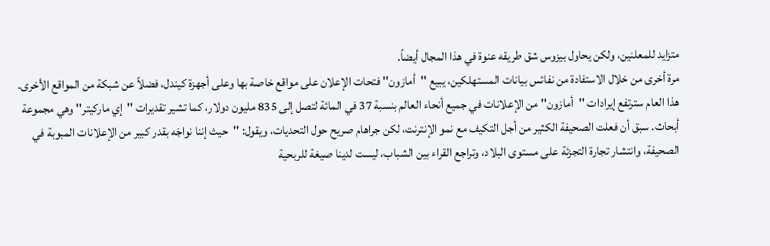متزايد للمعلنين، ولكن يحاول بيزوس شق طريقه عنوة في هذا المجال أيضاً.
مرة أخرى من خلال الاستفادة من نفائس بيانات المستهلكين، يبيع ''أمازون'' فتحات الإعلان على مواقع خاصة بها وعلى أجهزة كيندل، فضلاً عن شبكة من المواقع الأخرى.
هذا العام سترتفع إيرادات ''أمازون'' من الإعلانات في جميع أنحاء العالم بنسبة 37 في المائة لتصل إلى 835 مليون دولار، كما تشير تقديرات ''إي ماركيتر'' وهي مجموعة أبحاث. سبق أن فعلت الصحيفة الكثير من أجل التكيف مع نمو الإنترنت، لكن جراهام صريح حول التحديات، ويقول: ''حيث إننا نواجَه بقدر كبير من الإعلانات المبوبة في الصحيفة، وانتشار تجارة التجزئة على مستوى البلاد، وتراجع القراء بين الشباب، ليست لدينا صيغة للربحية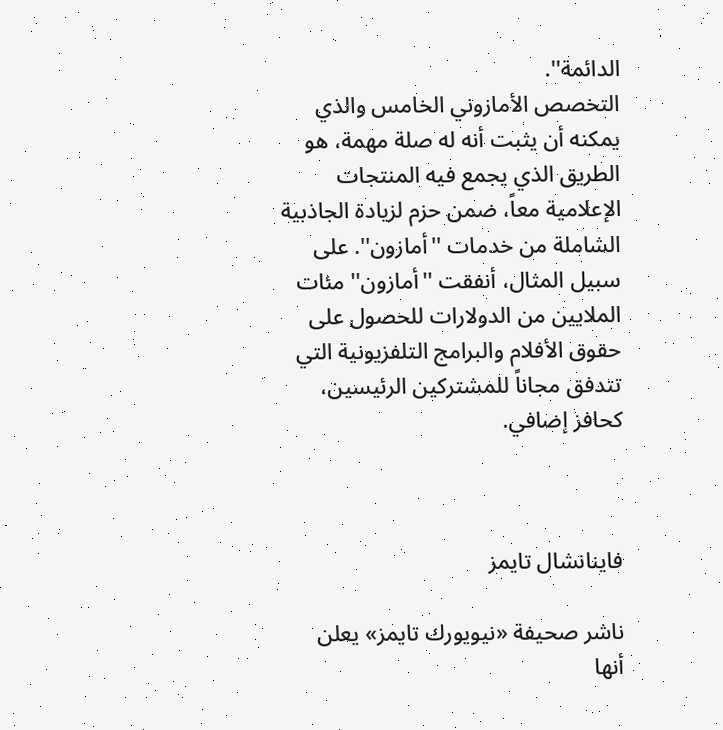الدائمة''.
التخصص الأمازوني الخامس والذي يمكنه أن يثبت أنه له صلة مهمة، هو الطريق الذي يجمع فيه المنتجات الإعلامية معاً، ضمن حزم لزيادة الجاذبية الشاملة من خدمات ''أمازون''. على سبيل المثال، أنفقت ''أمازون'' مئات الملايين من الدولارات للحصول على حقوق الأفلام والبرامج التلفزيونية التي تتدفق مجاناً للمشتركين الرئيسين، كحافز إضافي.



فاينانشال تايمز

ناشر صحيفة «نيويورك تايمز» يعلن أنها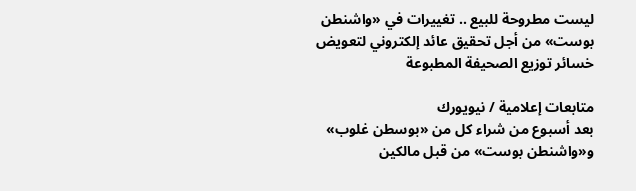ليست مطروحة للبيع .. تغييرات في «واشنطن بوست» من أجل تحقيق عائد إلكتروني لتعويض خسائر توزيع الصحيفة المطبوعة

متابعات إعلامية / نيويورك
بعد أسبوع من شراء كل من «بوسطن غلوب» و«واشنطن بوست» من قبل مالكين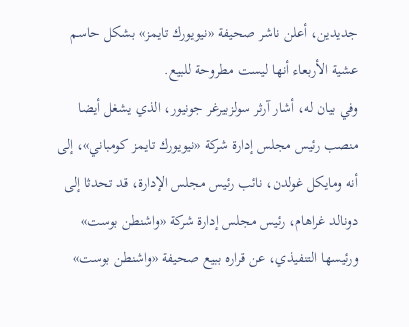جديدين، أعلن ناشر صحيفة «نيويورك تايمز» بشكل حاسم عشية الأربعاء أنها ليست مطروحة للبيع.
وفي بيان له، أشار آرثر سولزبيرغر جونيور، الذي يشغل أيضا منصب رئيس مجلس إدارة شركة «نيويورك تايمز كومباني»، إلى أنه ومايكل غولدن، نائب رئيس مجلس الإدارة، قد تحدثا إلى دونالد غراهام، رئيس مجلس إدارة شركة «واشنطن بوست» ورئيسها التنفيذي، عن قراره ببيع صحيفة «واشنطن بوست»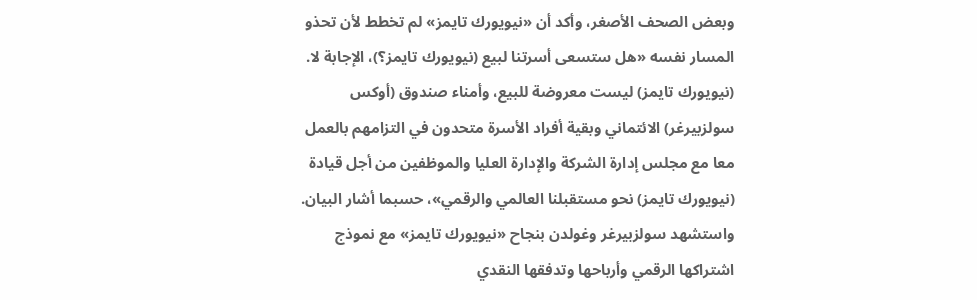وبعض الصحف الأصغر، وأكد أن «نيويورك تايمز» لم تخطط لأن تحذو المسار نفسه «هل ستسعى أسرتنا لبيع (نيويورك تايمز؟)، الإجابة لا. (نيويورك تايمز) ليست معروضة للبيع، وأمناء صندوق (أوكس سولزبيرغر) الائتماني وبقية أفراد الأسرة متحدون في التزامهم بالعمل معا مع مجلس إدارة الشركة والإدارة العليا والموظفين من أجل قيادة (نيويورك تايمز) نحو مستقبلنا العالمي والرقمي»، حسبما أشار البيان.
واستشهد سولزبيرغر وغولدن بنجاح «نيويورك تايمز» مع نموذج اشتراكها الرقمي وأرباحها وتدفقها النقدي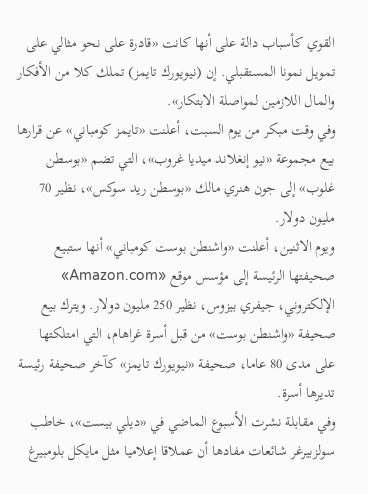القوي كأسباب دالة على أنها كانت «قادرة على نحو مثالي على تمويل نمونا المستقبلي. إن (نيويورك تايمز) تملك كلا من الأفكار والمال اللازمين لمواصلة الابتكار».
وفي وقت مبكر من يوم السبت، أعلنت «تايمز كومباني» عن قرارها بيع مجموعة «نيو إنغلاند ميديا غروب»، التي تضم «بوسطن غلوب» إلى جون هنري مالك «بوسطن ريد سوكس»، نظير 70 مليون دولار.
ويوم الاثنين، أعلنت «واشنطن بوست كومباني» أنها ستبيع صحيفتها الرئيسة إلى مؤسس موقع «Amazon.com» الإلكتروني، جيفري بيزوس، نظير 250 مليون دولار. ويترك بيع صحيفة «واشنطن بوست» من قبل أسرة غراهام، التي امتلكتها على مدى 80 عاما، صحيفة «نيويورك تايمز» كآخر صحيفة رئيسة تديرها أسرة.
وفي مقابلة نشرت الأسبوع الماضي في «ديلي بيست»، خاطب سولزبيرغر شائعات مفادها أن عملاقا إعلاميا مثل مايكل بلومبيرغ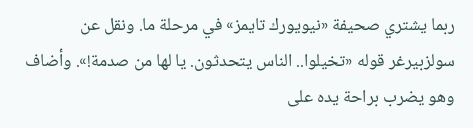ربما يشتري صحيفة «نيويورك تايمز» في مرحلة ما. ونقل عن سولزبيرغر قوله «تخيلوا.. الناس يتحدثون. يا لها من صدمة!». وأضاف وهو يضرب براحة يده على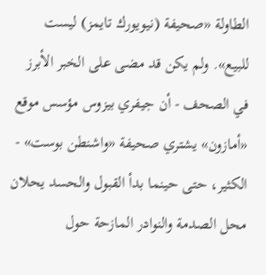الطاولة «صحيفة (نيويورك تايمز) ليست للبيع». ولم يكن قد مضى على الخبر الأبرز في الصحف - أن جيفري بيزوس مؤسس موقع «أمازون» يشتري صحيفة «واشنطن بوست» - الكثير، حتى حينما بدأ القبول والحسد يحلان محل الصدمة والنوادر المازحة حول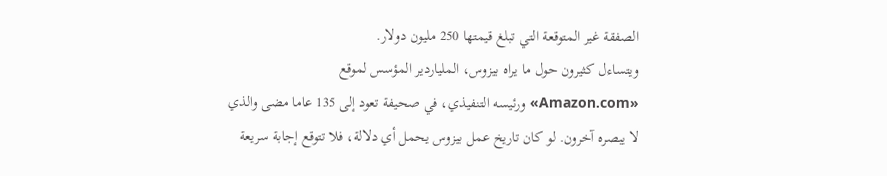الصفقة غير المتوقعة التي تبلغ قيمتها 250 مليون دولار.
ويتساءل كثيرون حول ما يراه بيزوس، الملياردير المؤسس لموقع «Amazon.com» ورئيسه التنفيذي، في صحيفة تعود إلى 135 عاما مضى والذي لا يبصره آخرون. لو كان تاريخ عمل بيزوس يحمل أي دلالة، فلا تتوقع إجابة سريعة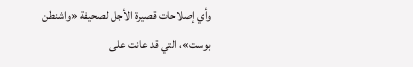وأي إصلاحات قصيرة الأجل لصحيفة «واشنطن بوست»، التي قد عانت على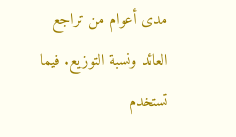مدى أعوام من تراجع العائد ونسبة التوزيع. فيما تستخدم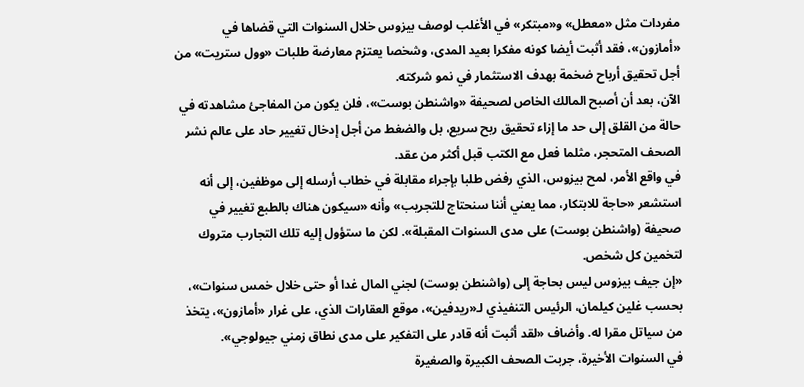مفردات مثل «معطل» و«مبتكر» في الأغلب لوصف بيزوس خلال السنوات التي قضاها في «أمازون»، فقد أثبت أيضا كونه مفكرا بعيد المدى، وشخصا يعتزم معارضة طلبات «وول ستريت» من أجل تحقيق أرباح ضخمة بهدف الاستثمار في نمو شركته.
الآن، بعد أن أصبح المالك الخاص لصحيفة «واشنطن بوست»، فلن يكون من المفاجئ مشاهدته في حالة من القلق إلى حد ما إزاء تحقيق ربح سريع، بل والضغط من أجل إدخال تغيير حاد على عالم نشر الصحف المتحجر، مثلما فعل مع الكتب قبل أكثر من عقد.
في واقع الأمر، لمح بيزوس، الذي رفض طلبا بإجراء مقابلة في خطاب أرسله إلى موظفين، إلى أنه استشعر «حاجة للابتكار، مما يعني أننا سنحتاج للتجريب» وأنه «سيكون هناك بالطبع تغيير في صحيفة (واشنطن بوست) على مدى السنوات المقبلة». لكن ما ستؤول إليه تلك التجارب متروك لتخمين كل شخص.
«إن جيف بيزوس ليس بحاجة إلى (واشنطن بوست) لجني المال غدا أو حتى خلال خمس سنوات»، بحسب غلين كيلمان، الرئيس التنفيذي لـ«ريدفين»، موقع العقارات الذي، على غرار «أمازون»، يتخذ من سياتل مقرا له. وأضاف «لقد أثبت أنه قادر على التفكير على مدى نطاق زمني جيولوجي».
في السنوات الأخيرة، جربت الصحف الكبيرة والصغيرة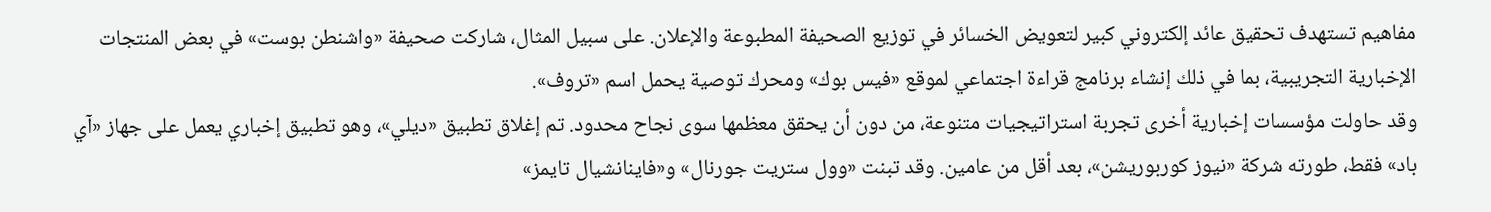مفاهيم تستهدف تحقيق عائد إلكتروني كبير لتعويض الخسائر في توزيع الصحيفة المطبوعة والإعلان. على سبيل المثال، شاركت صحيفة «واشنطن بوست» في بعض المنتجات الإخبارية التجريبية، بما في ذلك إنشاء برنامج قراءة اجتماعي لموقع «فيس بوك» ومحرك توصية يحمل اسم «تروف».
وقد حاولت مؤسسات إخبارية أخرى تجربة استراتيجيات متنوعة، من دون أن يحقق معظمها سوى نجاح محدود. تم إغلاق تطبيق «ديلي»، وهو تطبيق إخباري يعمل على جهاز «آي باد» فقط، طورته شركة «نيوز كوربوريشن»، بعد أقل من عامين. وقد تبنت «وول ستريت جورنال» و«فاينانشيال تايمز»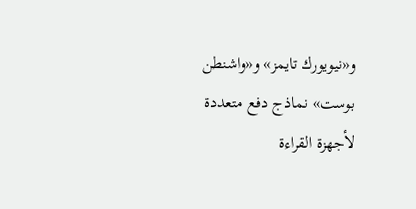و«نيويورك تايمز» و«واشنطن بوست» نماذج دفع متعددة لأجهزة القراءة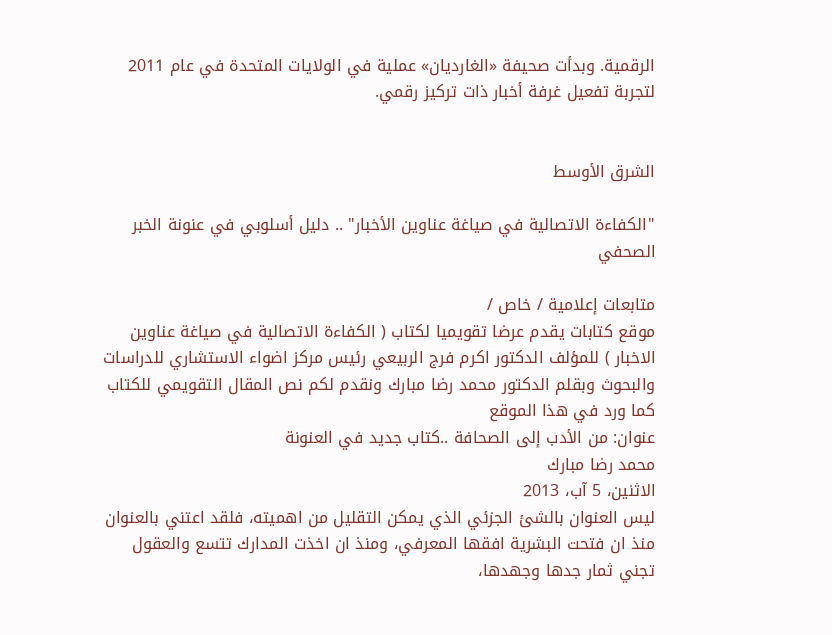الرقمية. وبدأت صحيفة «الغارديان» عملية في الولايات المتحدة في عام 2011 لتجربة تفعيل غرفة أخبار ذات تركيز رقمي.


الشرق الأوسط

"الكفاءة الاتصالية في صياغة عناوين الأخبار" .. دليل أسلوبي في عنونة الخبر الصحفي

متابعات إعلامية / خاص /
موقع كتابات يقدم عرضا تقويميا لكتاب ( الكفاءة الاتصالية في صياغة عناوين الاخبار ) للمؤلف الدكتور اكرم فرج الربيعي رئيس مركز اضواء الاستشاري للدراسات والبحوث وبقلم الدكتور محمد رضا مبارك ونقدم لكم نص المقال التقويمي للكتاب كما ورد في هذا الموقع
عنوان: من الأدب إلى الصحافة ..كتاب جديد في العنونة
محمد رضا مبارك
الاثنين، 5 آب، 2013
ليس العنوان بالشئ الجزئي الذي يمكن التقليل من اهميته، فلقد اعتني بالعنوان منذ ان فتحت البشرية افقها المعرفي، ومنذ ان اخذت المدارك تتسع والعقول تجني ثمار جدها وجهدها،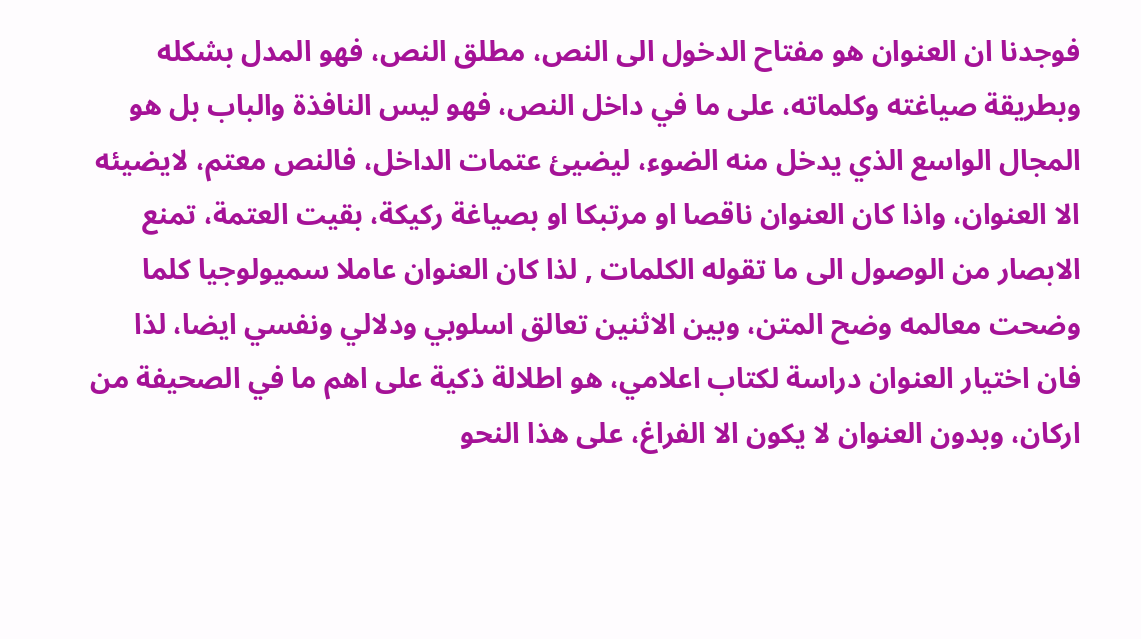فوجدنا ان العنوان هو مفتاح الدخول الى النص، مطلق النص، فهو المدل بشكله وبطريقة صياغته وكلماته، على ما في داخل النص، فهو ليس النافذة والباب بل هو المجال الواسع الذي يدخل منه الضوء، ليضيئ عتمات الداخل، فالنص معتم، لايضيئه الا العنوان، واذا كان العنوان ناقصا او مرتبكا او بصياغة ركيكة، بقيت العتمة، تمنع الابصار من الوصول الى ما تقوله الكلمات , لذا كان العنوان عاملا سميولوجيا كلما وضحت معالمه وضح المتن، وبين الاثنين تعالق اسلوبي ودلالي ونفسي ايضا، لذا فان اختيار العنوان دراسة لكتاب اعلامي، هو اطلالة ذكية على اهم ما في الصحيفة من اركان، وبدون العنوان لا يكون الا الفراغ، على هذا النحو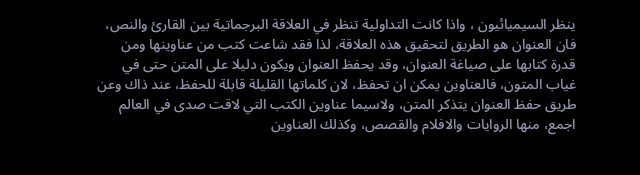ينظر السيميائيون ، واذا كانت التداولية تنظر في العلاقة البرجماتية بين القارئ والنص، فان العنوان هو الطريق لتحقيق هذه العلاقة، لذا فقد شاعت كتب من عناوينها ومن قدرة كتابها على صياغة العنوان، وقد يحفظ العنوان ويكون دليلا على المتن حتى في غياب المتون، فالعناوين يمكن ان تحفظ، لان كلماتها القليلة قابلة للحفظ، عند ذاك وعن طريق حفظ العنوان يتذكر المتن، ولاسيما عناوين الكتب التي لاقت صدى في العالم اجمع، منها الروايات والافلام والقصص، وكذلك العناوين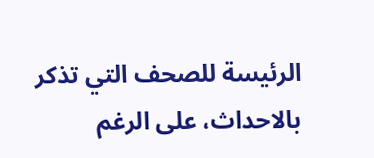الرئيسة للصحف التي تذكر بالاحداث، على الرغم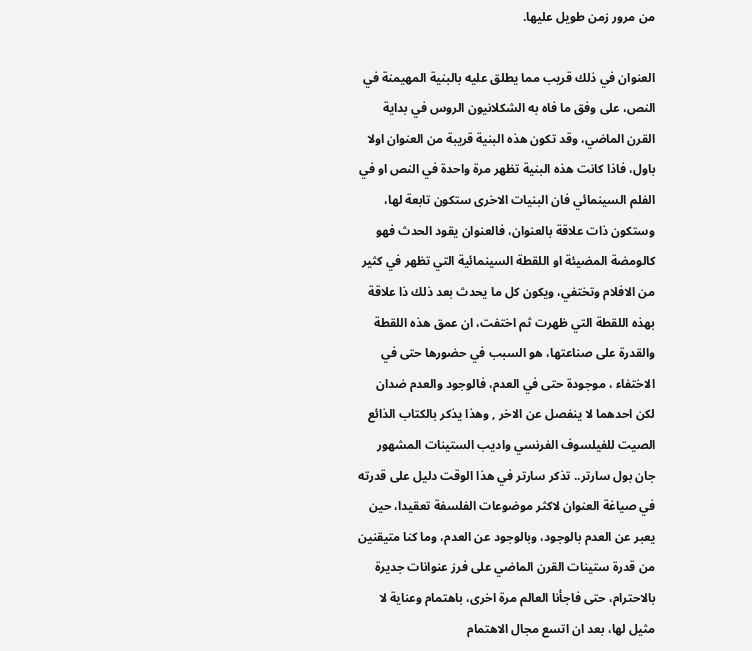من مرور زمن طويل عليها.

العنوان في ذلك قريب مما يطلق عليه بالبنية المهيمنة في النص، على وفق ما فاه به الشكلانيون الروس في بداية القرن الماضي، وقد تكون هذه البنية قريبة من العنوان اولا باول، فاذا كانت هذه البنية تظهر مرة واحدة في النص او في الفلم السينمائي فان البنيات الاخرى ستكون تابعة لها، وستكون ذات علاقة بالعنوان، فالعنوان يقود الحدث فهو كالومضة المضيئة او اللقطة السينمائية التي تظهر في كثير من الافلام وتختفي، ويكون كل ما يحدث بعد ذلك ذا علاقة بهذه اللقطة التي ظهرت ثم اختفت، ان عمق هذه اللقطة والقدرة على صناعتها، هو السبب في حضورها حتى في الاختفاء ، موجودة حتى في العدم، فالوجود والعدم ضدان لكن احدهما لا ينفصل عن الاخر , وهذا يذكر بالكتاب الذائع الصيت للفيلسوف الفرنسي واديب الستينات المشهور جان بول سارتر.. تذكر سارتر في هذا الوقت دليل على قدرته في صياغة العنوان لاكثر موضوعات الفلسفة تعقيدا، حين يعبر عن العدم بالوجود، وبالوجود عن العدم، وما كنا متيقنين من قدرة ستينات القرن الماضي على فرز عنوانات جديرة بالاحترام، حتى فاجأنا العالم مرة اخرى، باهتمام وعناية لا مثيل لها، بعد ان اتسع مجال الاهتمام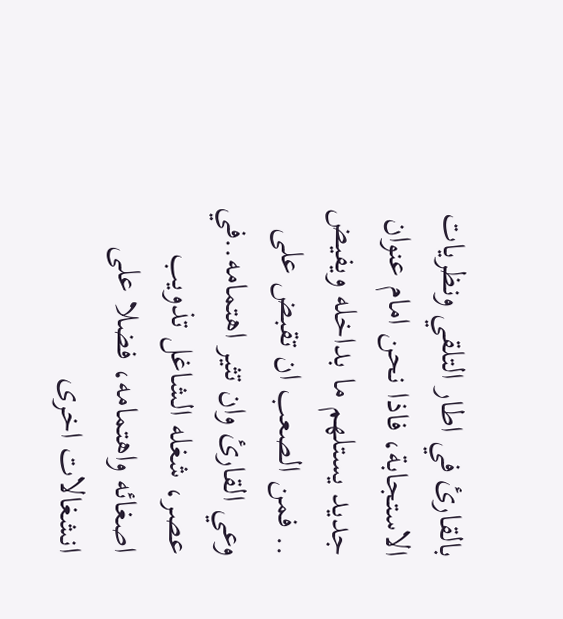بالقارئ في اطار التلقي ونظريات الاستجابة، فاذا نحن امام عنوان جديد يستلهم ما بداخله ويفيض .. فمن الصعب ان تقبض على وعي القارئ وان تثير اهتمامه..في عصر، شغله الشاغل تذويب اصغائه واهتمامه، فضلا على انشغالات اخرى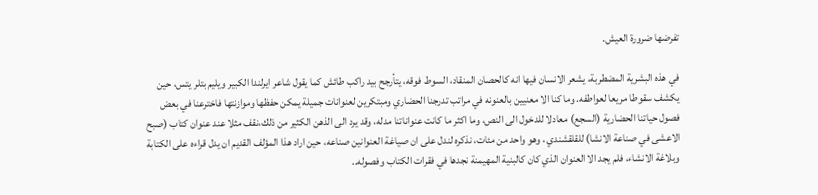تفرضها ضرورة العيش.

في هذه البشرية المضطربة، يشعر الانسان فيها انه كالحصان المنقاد، السوط فوقه، يتأرجح بيد راكب طائش كما يقول شاعر ايرلندا الكبير ويليم بتلر يتس، حين يكشف سقوطا مريعا لعواطفه. وما كنا الا معنيين بالعنونه في مراتب تدرجنا الحضاري ومبتكرين لعنوانات جميلة يمكن حفظها وموازنتها فاخترعنا في بعض فصول حياتنا الحضارية (السجع) معادلا للدخول الى النص، وما اكثر ما كانت عنواناتنا مدله، وقد يرد الى الذهن الكثير من ذلك،نقف مثلا عند عنوان كتاب (صبح الاعشى في صناعة الانشا) للقلقشندي ، وهو واحد من مئات، نذكره لندل على ان صياغة العنوانين صناعه، حين اراد هذا المؤلف القديم ان يدل قراءه على الكتابة وبلاغة الانشاء، فلم يجد الا العنوان الذي كان كالبنية المهيمنة نجدها في فقرات الكتاب وفصوله..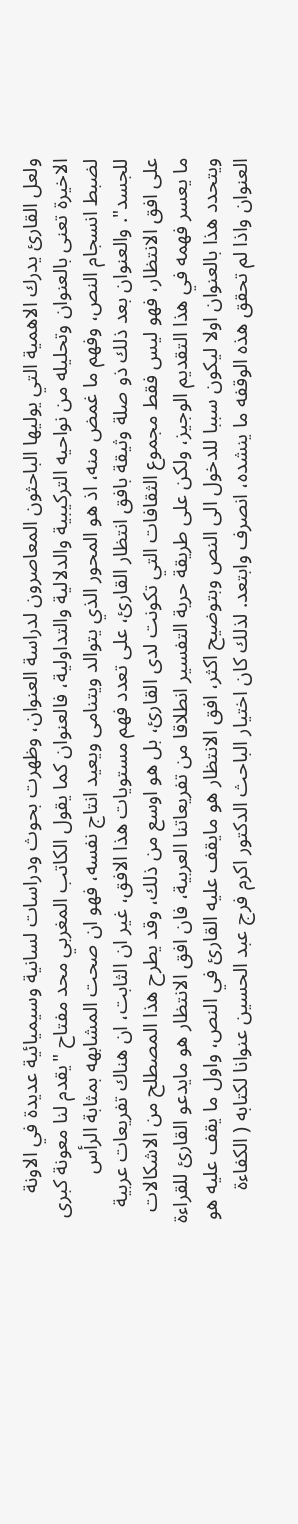ولعل القارئ يدرك الاهمية التي يوليها الباحثون المعاصرون لدراسة العنوان، وظهرت بحوث ودراسات لسانية وسيميائية عديدة في الاونة الاخيرة تعنى بالعنوان وتحليله من نواحيه التركيبية والدلالية والتداولية، فالعنوان كما يقول الكاتب المغربي محد مفتاح "يقدم لنا معونة كبرى لضبط انسجام النص، وفهم ما غمض منه، اذ هو المحور الذي يتوالد ويتنامى ويعيد انتاج نفسه، فهو ان صحت المشابهه بمثابة الرأس للجسد". والعنوان بعد ذلك ذو صلة وثيقة بافق انتظار القارئ، على تعدد فهم مستويات هذا الافق، غير ان الثابت، ان هناك تفريعات عربية على افق الانتظار، فهو ليس فقط مجموع الثقافات التي تكونت لدى القارئ، بل هو اوسع من ذلك، وقد يطرح هذا المصطلح من الاشكالات ما يعسر فهمه في هذا التقديم الوجيز، ولكن على طريقة حرية التفسير انطلاقا من تفريعاتنا العربية، فان افق الانتظار هو مايدعو القارئ للقراءة ويتحدد هذا بالعنوان اولا ليكون سببا للدخول الى النص وبتوضيح اكثر، افق الانتظار هو مايقف عليه القارئ في النص، واول ما يقف عليه هو العنوان واذا لم تحقق هذه الوقفه ما ينشده، انصرف وابتعد. لذلك كان اختيار الباحث الدكتور اكرم فرج عبد الحسين عنوانا لكتابه ( الكفاءة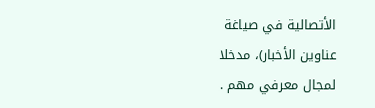الأتصالية في صياغة عناوين الأخبار)، مدخلا لمجال معرفي مهم .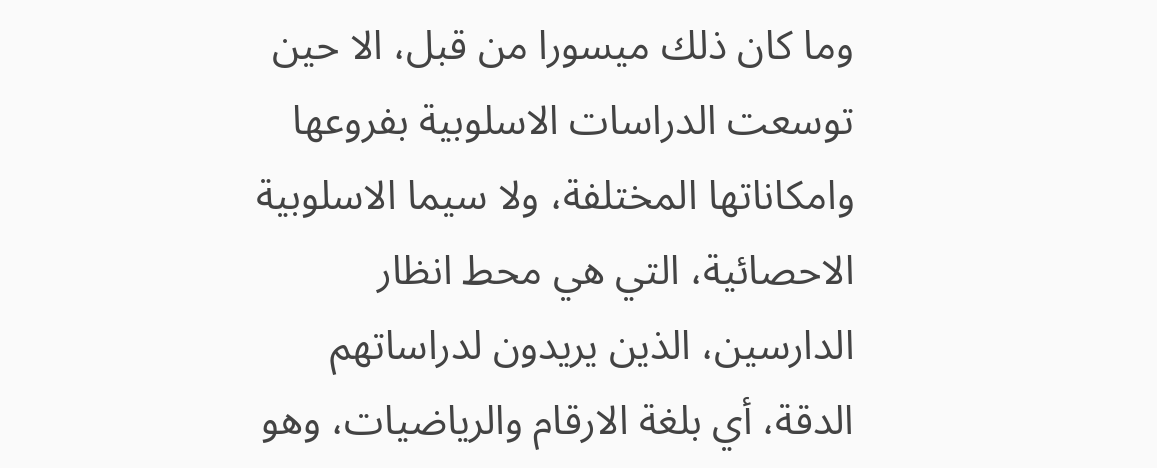وما كان ذلك ميسورا من قبل، الا حين توسعت الدراسات الاسلوبية بفروعها وامكاناتها المختلفة، ولا سيما الاسلوبية الاحصائية، التي هي محط انظار الدارسين، الذين يريدون لدراساتهم الدقة، أي بلغة الارقام والرياضيات، وهو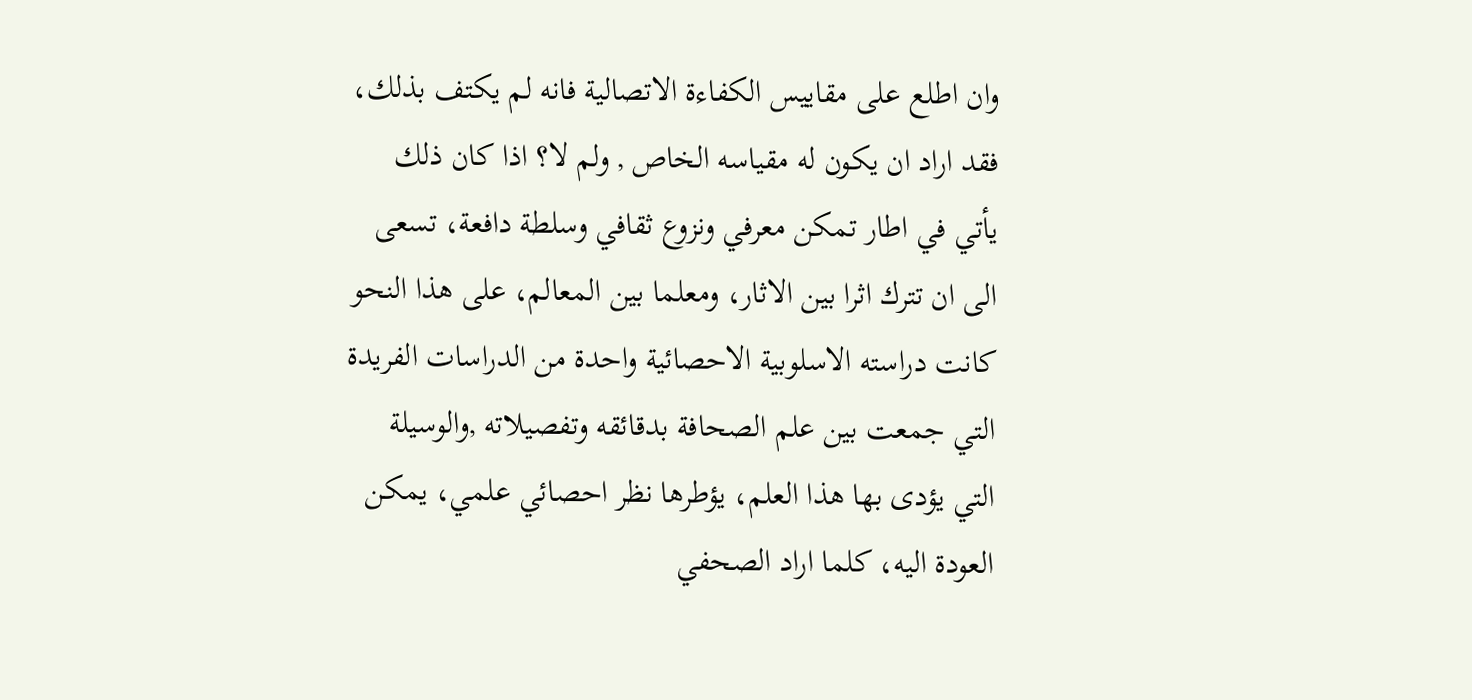وان اطلع على مقاييس الكفاءة الاتصالية فانه لم يكتف بذلك، فقد اراد ان يكون له مقياسه الخاص , ولم لا؟ اذا كان ذلك يأتي في اطار تمكن معرفي ونزوع ثقافي وسلطة دافعة، تسعى الى ان تترك اثرا بين الاثار، ومعلما بين المعالم، على هذا النحو كانت دراسته الاسلوبية الاحصائية واحدة من الدراسات الفريدة التي جمعت بين علم الصحافة بدقائقه وتفصيلاته ,والوسيلة التي يؤدى بها هذا العلم، يؤطرها نظر احصائي علمي، يمكن العودة اليه، كلما اراد الصحفي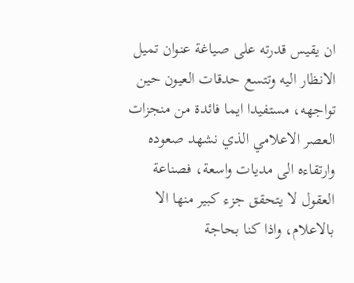ان يقيس قدرته على صياغة عنوان تميل الانظار اليه وتتسع حدقات العيون حين تواجهه، مستفيدا ايما فائدة من منجزات العصر الاعلامي الذي نشهد صعوده وارتقاءه الى مديات واسعة، فصناعة العقول لا يتحقق جزء كبير منها الا بالاعلام، واذا كنا بحاجة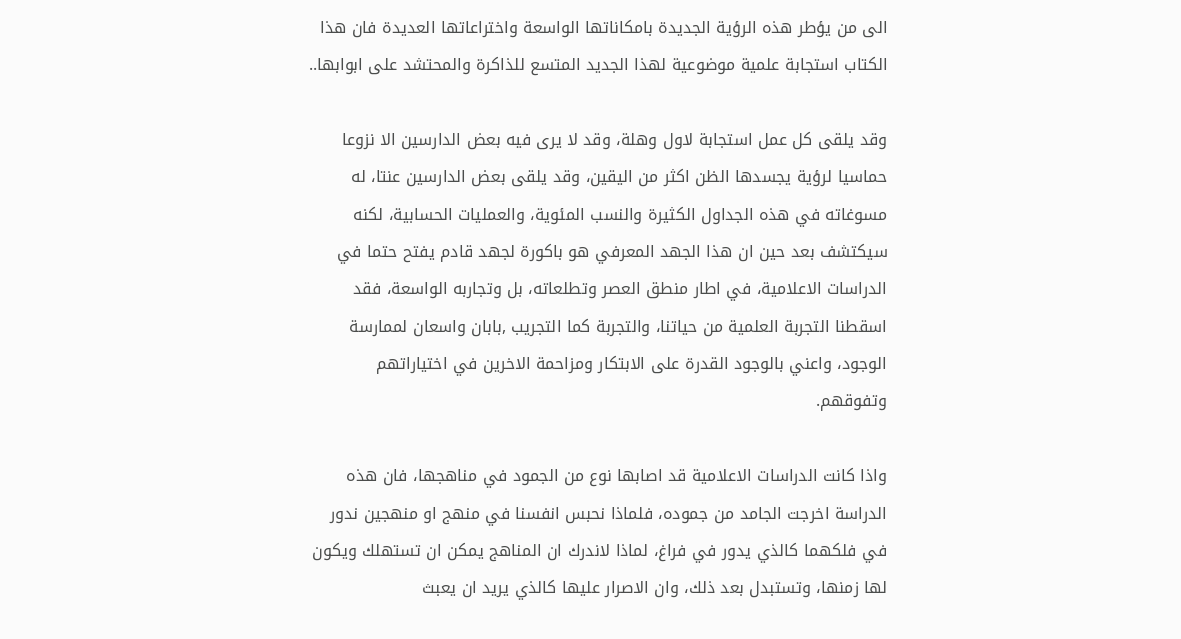الى من يؤطر هذه الرؤية الجديدة بامكاناتها الواسعة واختراعاتها العديدة فان هذا الكتاب استجابة علمية موضوعية لهذا الجديد المتسع للذاكرة والمحتشد على ابوابها..

وقد يلقى كل عمل استجابة لاول وهلة، وقد لا يرى فيه بعض الدارسين الا نزوعا حماسيا لرؤية يجسدها الظن اكثر من اليقين، وقد يلقى بعض الدارسين عنتا، له مسوغاته في هذه الجداول الكثيرة والنسب المئوية، والعمليات الحسابية، لكنه سيكتشف بعد حين ان هذا الجهد المعرفي هو باكورة لجهد قادم يفتح حتما في الدراسات الاعلامية، في اطار منطق العصر وتطلعاته، بل وتجاربه الواسعة، فقد اسقطنا التجربة العلمية من حياتنا، والتجربة كما التجريب ,بابان واسعان لممارسة الوجود، واعني بالوجود القدرة على الابتكار ومزاحمة الاخرين في اختياراتهم وتفوقهم.

واذا كانت الدراسات الاعلامية قد اصابها نوع من الجمود في مناهجها، فان هذه الدراسة اخرجت الجامد من جموده، فلماذا نحبس انفسنا في منهج او منهجين ندور في فلكهما كالذي يدور في فراغ، لماذا لاندرك ان المناهج يمكن ان تستهلك ويكون لها زمنها، وتستبدل بعد ذلك، وان الاصرار عليها كالذي يريد ان يعبث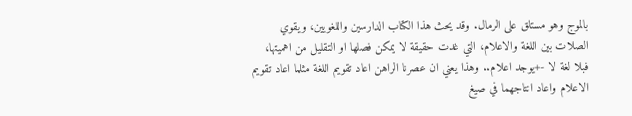بالموج وهو مستلق على الرمال. وقد يحث هذا الكتاب الدارسين واللغويين، ويقوي الصلات بين اللغة والاعلام، التي غدت حقيقة لا يمكن فصلها او التقليل من اهميتها، فبلا لغة لا -+يوجد اعلام.. وهذا يعني ان عصرنا الراهن اعاد تقويم اللغة مثلما اعاد تقويم الاعلام واعاد انتاجهما في صيغ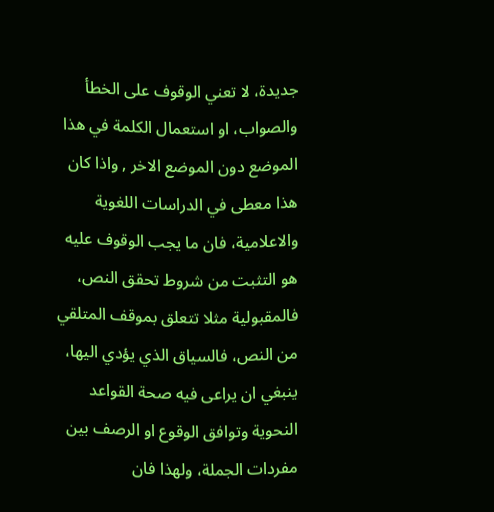جديدة، لا تعني الوقوف على الخطأ والصواب، او استعمال الكلمة في هذا الموضع دون الموضع الاخر , واذا كان هذا معطى في الدراسات اللغوية والاعلامية، فان ما يجب الوقوف عليه هو التثبت من شروط تحقق النص، فالمقبولية مثلا تتعلق بموقف المتلقي من النص، فالسياق الذي يؤدي اليها، ينبغي ان يراعى فيه صحة القواعد النحوية وتوافق الوقوع او الرصف بين مفردات الجملة، ولهذا فان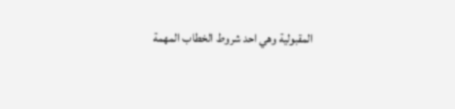المقبولية وهي احد شروط الخطاب المهمة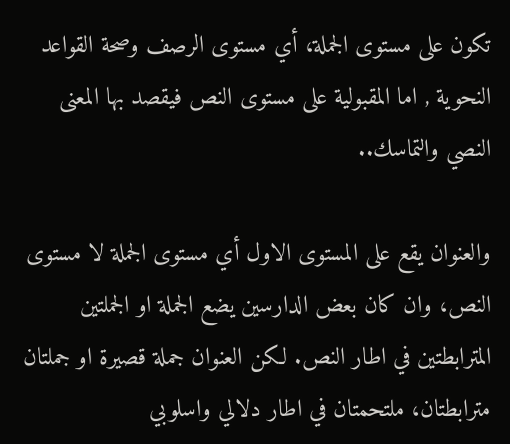تكون على مستوى الجملة، أي مستوى الرصف وصحة القواعد النحوية , اما المقبولية على مستوى النص فيقصد بها المعنى النصي والتماسك..

والعنوان يقع على المستوى الاول أي مستوى الجملة لا مستوى النص، وان كان بعض الدارسين يضع الجملة او الجملتين المترابطتين في اطار النص. لكن العنوان جملة قصيرة او جملتان مترابطتان، ملتحمتان في اطار دلالي واسلوبي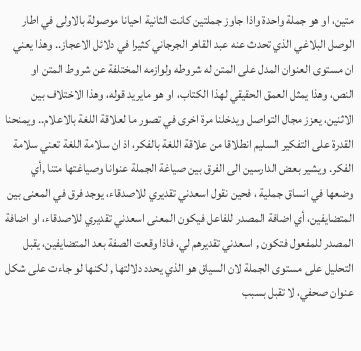متين، او هو جملة واحدة واذا جاوز جملتين كانت الثانية احيانا موصولة بالاولى في اطار الوصل البلاغي الذي تحدث عنه عبد القاهر الجرجاني كثيرا في دلائل الاعجاز.. وهذا يعني ان مستوى العنوان المدل على المتن له شروطه ولوازمه المختلفة عن شروط المتن او النص، وهذا يمثل العمق الحقيقي لهذا الكتاب، او هو مايريد قوله، وهذا الاختلاف بين الاثنين، يعزز مجال التواصل ويدخلنا مرة اخرى في تصور ما لعلاقة اللغة بالاعلام.. ويمنحنا القدرة على التفكير السليم انطلاقا من علاقة اللغة بالفكر، اذ ان سلامة اللغة تعني سلامة الفكر. ويشير بعض الدارسين الى الفرق بين صياغة الجملة عنوانا وصياغتها متنا ,أي وضعها في انساق جملية ، فحين نقول اسعدني تقديري للاصدقاء، يوجد فرق في المعنى بين المتضايفين، أي اضافة المصدر للفاعل فيكون المعنى اسعدني تقديري للاصدقاء، او اضافة المصدر للمفعول فتكون , اسعدني تقديرهم لي، فاذا وقعت الصفة بعد المتضايفين، يقبل التحليل على مستوى الجملة لان السياق هو الذي يحدد دلالتها , لكنها لو جاءت على شكل عنوان صحفي، لا تقبل بسبب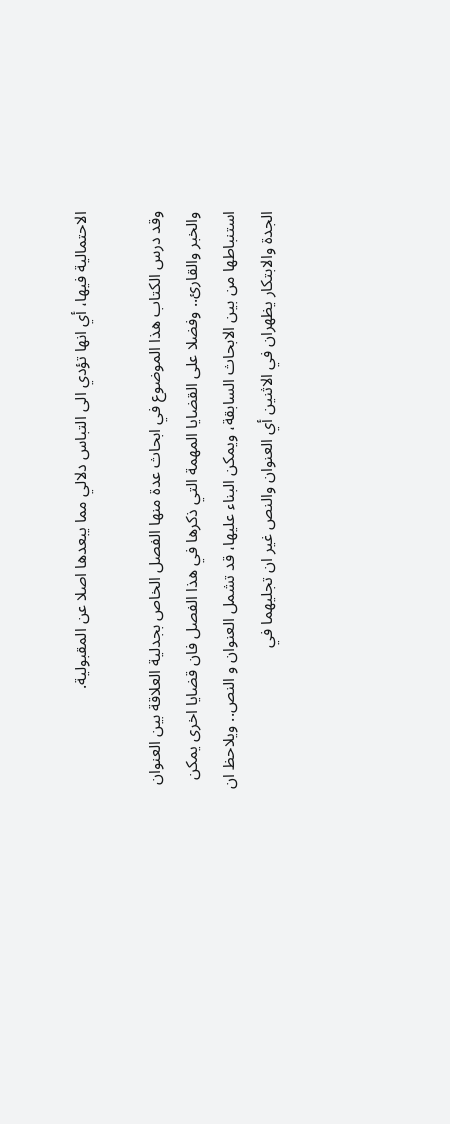الاحتمالية فيها، أي انها تؤدي الى التباس دلالي مما يبعدها اصلا عن المقبولية.

وقد درس الكتاب هذا الموضوع في ابحاث عدة منها الفصل الخاص بجدلية العلاقة بين العنوان والخبر والقارئ.. وفضلا على القضايا المهمة التي ذكرها في هذا الفصل فان قضايا اخرى يمكن استنباطها من بين الابحاث السابقة، ويمكن البناء عليها، قد تشمل العنوان و النص.. ويلاحظ ان الجدة والابتكار يظهران في الاثنين أي العنوان والنص غير ان تجليهما في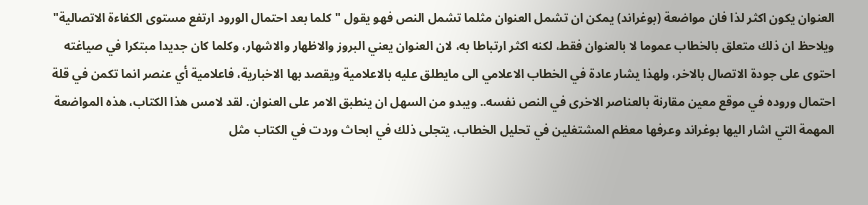العنوان يكون اكثر لذا فان مواضعة (بوغراند) يمكن ان تشمل العنوان مثلما تشمل النص فهو يقول "كلما بعد احتمال الورود ارتفع مستوى الكفاءة الاتصالية" ويلاحظ ان ذلك متعلق بالخطاب عموما لا بالعنوان فقط، لكنه اكثر ارتباطا به، لان العنوان يعني البروز والاظهار والاشهار، وكلما كان جديدا مبتكرا في صياغته احتوى على جودة الاتصال بالاخر، ولهذا يشار عادة في الخطاب الاعلامي الى مايطلق عليه بالاعلامية ويقصد بها الاخبارية، فاعلامية أي عنصر انما تكمن في قلة احتمال وروده في موقع معين مقارنة بالعناصر الاخرى في النص نفسه.. ويبدو من السهل ان ينطبق الامر على العنوان. لقد لامس هذا الكتاب، هذه المواضعة المهمة التي اشار اليها بوغراند وعرفها معظم المشتغلين في تحليل الخطاب، يتجلى ذلك في ابحاث وردت في الكتاب مثل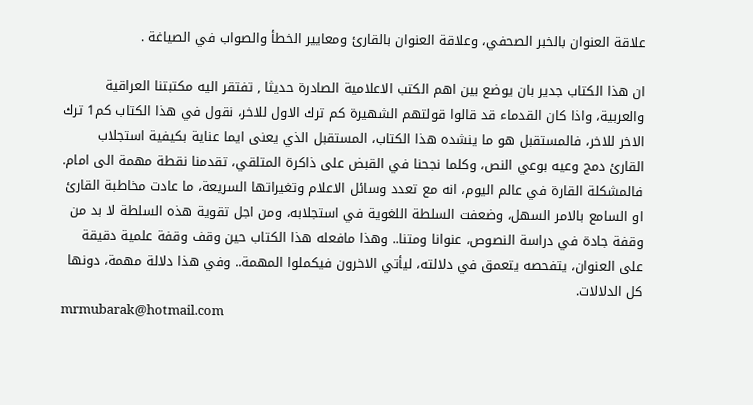علاقة العنوان بالخبر الصحفي، وعلاقة العنوان بالقارئ ومعايير الخطأ والصواب في الصياغة .

ان هذا الكتاب جدير بان يوضع بين اهم الكتب الاعلامية الصادرة حديثا , تفتقر اليه مكتبتنا العراقية والعربية، واذا كان القدماء قد قالوا قولتهم الشهيرة كم ترك الاول للاخر، نقول في هذا الكتاب كم1 ترك الاخر للاخر، فالمستقبل هو ما ينشده هذا الكتاب، المستقبل الذي يعنى ايما عناية بكيفية استجلاب القارئ دمج وعيه بوعي النص، وكلما نجحنا في القبض على ذاكرة المتلقي، تقدمنا نقطة مهمة الى امام. فالمشكلة القارة في عالم اليوم، انه مع تعدد وسائل الاعلام وتغيراتها السريعة، ما عادت مخاطبة القارئ او السامع بالامر السهل، وضعفت السلطة اللغوية في استجلابه، ومن اجل تقوية هذه السلطة لا بد من وقفة جادة في دراسة النصوص، عنوانا ومتنا.. وهذا مافعله هذا الكتاب حين وقف وقفة علمية دقيقة على العنوان، يتفحصه يتعمق في دلالته، ليأتي الاخرون فيكملوا المهمة.. وفي هذا دلالة مهمة، دونها كل الدلالات.
mrmubarak@hotmail.com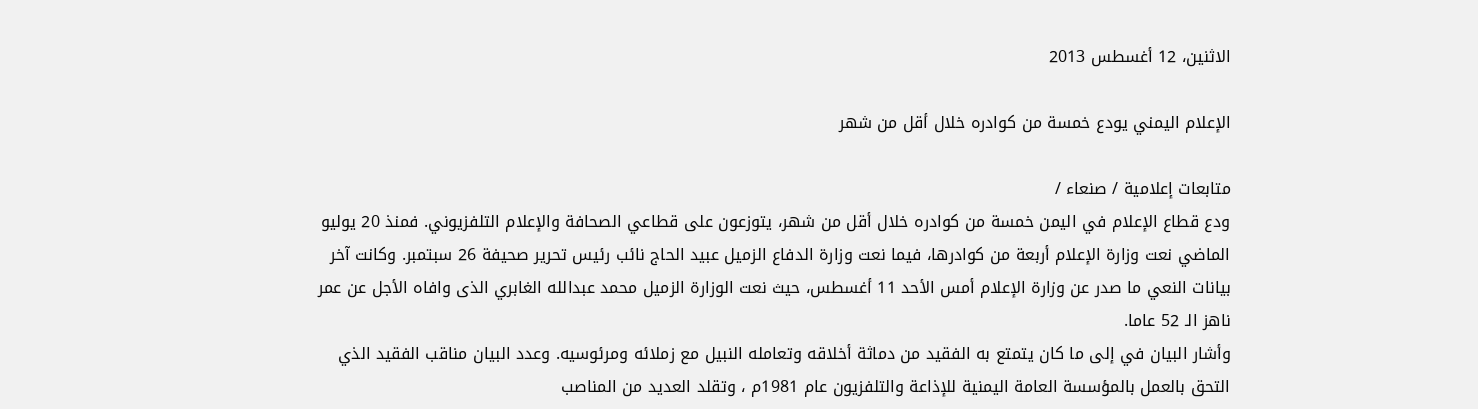الاثنين، 12 أغسطس 2013

الإعلام اليمني يودع خمسة من كوادره خلال أقل من شهر

متابعات إعلامية / صنعاء /
ودع قطاع الإعلام في اليمن خمسة من كوادره خلال أقل من شهر، يتوزعون على قطاعي الصحافة والإعلام التلفزيوني. فمنذ 20 يوليو الماضي نعت وزارة الإعلام أربعة من كوادرها، فيما نعت وزارة الدفاع الزميل عبيد الحاج نائب رئيس تحرير صحيفة 26 سبتمبر. وكانت آخر بيانات النعي ما صدر عن وزارة الإعلام أمس الأحد 11 أغسطس، حيث نعت الوزارة الزميل محمد عبدالله الغابري الذى وافاه الأجل عن عمر ناهز الـ 52 عاما.
وأشار البيان في إلى ما كان يتمتع به الفقيد من دماثة أخلاقه وتعامله النبيل مع زملائه ومرئوسيه. وعدد البيان مناقب الفقيد الذي التحق بالعمل بالمؤسسة العامة اليمنية للإذاعة والتلفزيون عام 1981م ، وتقلد العديد من المناصب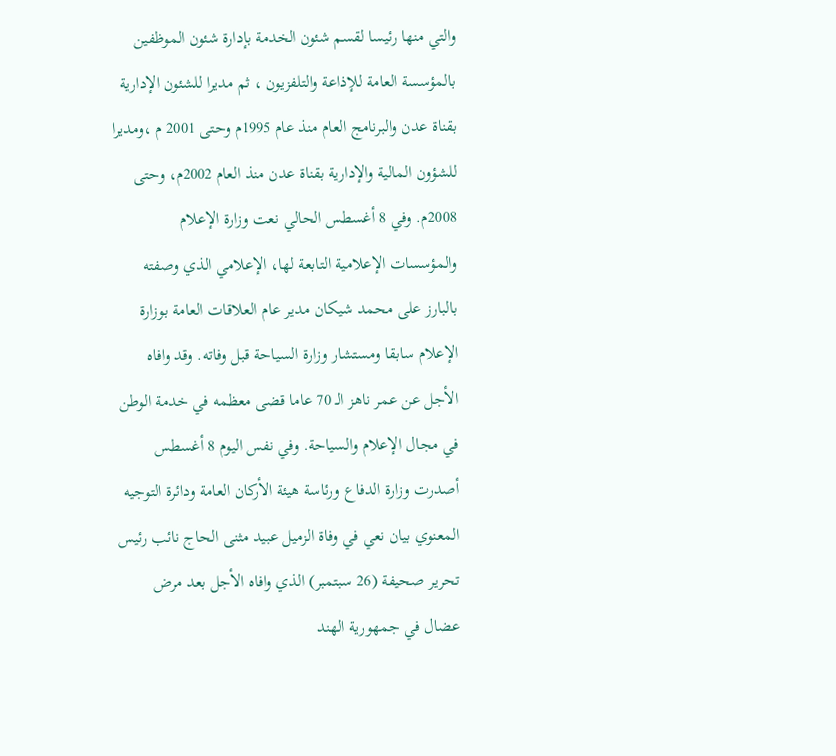والتي منها رئيسا لقسم شئون الخدمة بإدارة شئون الموظفين بالمؤسسة العامة للإذاعة والتلفزيون ، ثم مديرا للشئون الإدارية بقناة عدن والبرنامج العام منذ عام 1995م وحتى 2001 م ،ومديرا للشؤون المالية والإدارية بقناة عدن منذ العام 2002م، وحتى 2008م. وفي 8 أغسطس الحالي نعت وزارة الإعلام والمؤسسات الإعلامية التابعة لها، الإعلامي الذي وصفته بالبارز على محمد شيكان مدير عام العلاقات العامة بوزارة الإعلام سابقا ومستشار وزارة السياحة قبل وفاته. وقد وافاه الأجل عن عمر ناهز الـ 70 عاما قضى معظمه في خدمة الوطن في مجال الإعلام والسياحة. وفي نفس اليوم 8 أغسطس أصدرت وزارة الدفاع ورئاسة هيئة الأركان العامة ودائرة التوجيه المعنوي بيان نعي في وفاة الزميل عبيد مثنى الحاج نائب رئيس تحرير صحيفة (26 سبتمبر) الذي وافاه الأجل بعد مرض عضال في جمهورية الهند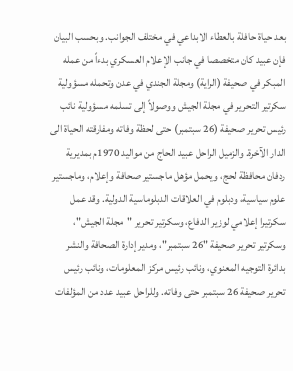بعد حياة حافلة بالعطاء الابداعي في مختلف الجوانب. وبحسب البيان فإن عبيد كان متخصصا في جانب الإعلام العسكري بدءاً من عمله المبكر في صحيفة (الراية) ومجلة الجندي في عدن وتحمله مسؤولية سكرتير التحرير في مجلة الجيش ووصولاً إلى تسلمه مسؤولية نائب رئيس تحرير صحيفة (26 سبتمبر) حتى لحظة وفاته ومفارقته الحياة الى الدار الآخرة. والزميل الراحل عبيد الحاج من مواليد 1970م بمديرية ردفان محافظة لحج، ويحمل مؤهل ماجستير صحافة وإعلام، وماجستير علوم سياسية، ودبلوم في العلاقات الدبلوماسية الدولية. وقد عمل سكرتيرا إعلامي لوزير الدفاع، وسكرتير تحرير "مجلة الجيش"، وسكرتير تحرير صحيفة "26 سبتمبر"، ومدير إدارة الصحافة والنشر بدائرة التوجيه المعنوي، ونائب رئيس مركز المعلومات، ونائب رئيس تحرير صحيفة 26 سبتمبر حتى وفاته. وللراحل عبيد عدد من المؤلفات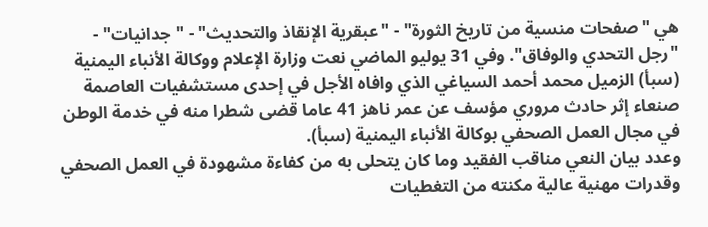هي "صفحات منسية من تاريخ الثورة" - "عبقرية الإنقاذ والتحديث" - "جدانيات" - "رجل التحدي والوفاق". وفي 31 يوليو الماضي نعت وزارة الإعلام ووكالة الأنباء اليمنية (سبأ) الزميل محمد أحمد السياغي الذي وافاه الأجل في إحدى مستشفيات العاصمة صنعاء إثر حادث مروري مؤسف عن عمر ناهز 41 عاما قضى شطرا منه في خدمة الوطن في مجال العمل الصحفي بوكالة الأنباء اليمنية (سبأ).
وعدد بيان النعي مناقب الفقيد وما كان يتحلى به من كفاءة مشهودة في العمل الصحفي وقدرات مهنية عالية مكنته من التغطيات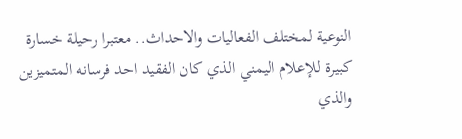النوعية لمختلف الفعاليات والاحداث.. معتبرا رحيلة خسارة كبيرة للإعلام اليمني الذي كان الفقيد احد فرسانه المتميزين والذي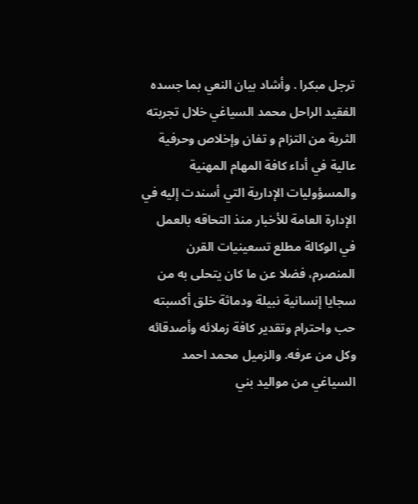ترجل مبكرا . وأشاد بيان النعي بما جسده الفقيد الراحل محمد السياغي خلال تجربته الثرية من التزام و تفان وإخلاص وحرفية عالية في أداء كافة المهام المهنية والمسؤوليات الإدارية التي أسندت إليه في الإدارة العامة للأخبار منذ التحاقه بالعمل في الوكالة مطلع تسعينيات القرن المنصرم، فضلا عن ما كان يتحلى به من سجايا إنسانية نبيلة ودماثة خلق أكسبته حب واحترام وتقدير كافة زملائه وأصدقائه وكل من عرفه. والزميل محمد احمد السياغي من مواليد بني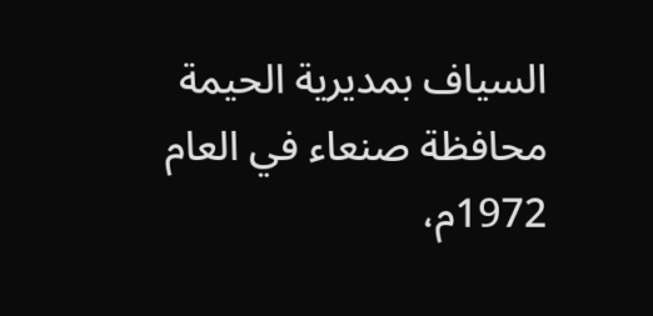السياف بمديرية الحيمة محافظة صنعاء في العام 1972م،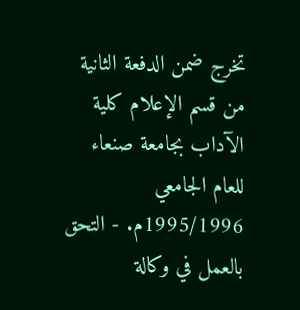تخرج ضمن الدفعة الثانية من قسم الإعلام كلية الآداب بجامعة صنعاء للعام الجامعي 1995/1996م. - التحق بالعمل في وكالة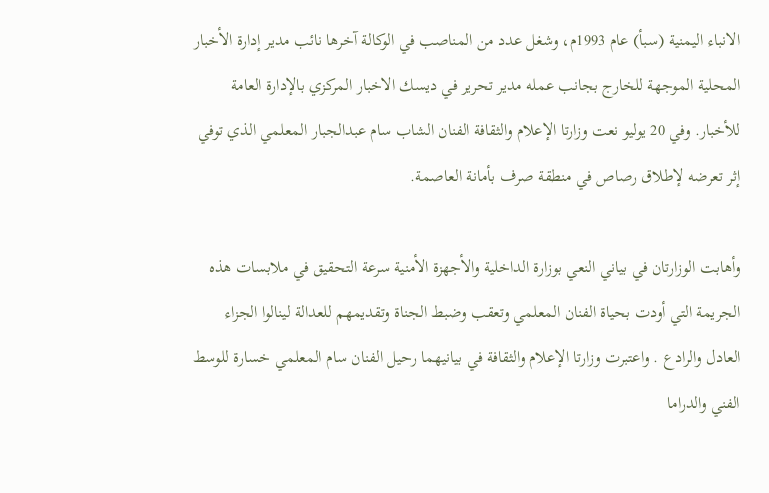الانباء اليمنية (سبأ) عام 1993م، وشغل عدد من المناصب في الوكالة آخرها نائب مدير إدارة الأخبار المحلية الموجهة للخارج بجانب عمله مدير تحرير في ديسك الاخبار المركزي بالإدارة العامة للأخبار. وفي 20 يوليو نعت وزارتا الإعلام والثقافة الفنان الشاب سام عبدالجبار المعلمي الذي توفي إثر تعرضه لإطلاق رصاص في منطقة صرف بأمانة العاصمة.

وأهابت الوزارتان في بياني النعي بوزارة الداخلية والأجهزة الأمنية سرعة التحقيق في ملابسات هذه الجريمة التي أودت بحياة الفنان المعلمي وتعقب وضبط الجناة وتقديمهم للعدالة لينالوا الجزاء العادل والرادع . واعتبرت وزارتا الإعلام والثقافة في بيانيهما رحيل الفنان سام المعلمي خسارة للوسط الفني والدراما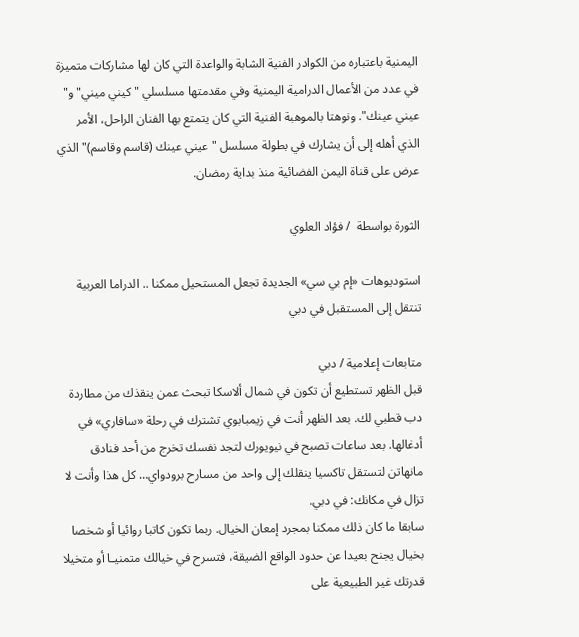اليمنية باعتباره من الكوادر الفنية الشابة والواعدة التي كان لها مشاركات متميزة في عدد من الأعمال الدرامية اليمنية وفي مقدمتها مسلسلي " كيني ميني" و" عيني عينك". ونوهتا بالموهبة الفنية التي كان يتمتع بها الفنان الراحل، الأمر الذي أهله إلى أن يشارك في بطولة مسلسل " عيني عينك (قاسم وقاسم)" الذي عرض على قناة اليمن الفضائية منذ بداية رمضان.

الثورة بواسطة  / فؤاد العلوي

استوديوهات «إم بي سي» الجديدة تجعل المستحيل ممكنا .. الدراما العربية تنتقل إلى المستقبل في دبي

متابعات إعلامية / دبي
قبل الظهر تستطيع أن تكون في شمال ألاسكا تبحث عمن ينقذك من مطاردة دب قطبي لك. بعد الظهر أنت في زيمبابوي تشترك في رحلة «سافاري» في أدغالها. بعد ساعات تصبح في نيويورك لتجد نفسك تخرج من أحد فنادق مانهاتن لتستقل تاكسيا ينقلك إلى واحد من مسارح برودواي… كل هذا وأنت لا تزال في مكانك: في دبي.
سابقا ما كان ذلك ممكنا بمجرد إمعان الخيال. ربما تكون كاتبا روائيا أو شخصا بخيال يجنح بعيدا عن حدود الواقع الضيقة، فتسرح في خيالك متمنيـا أو متخيلا قدرتك غير الطبيعية على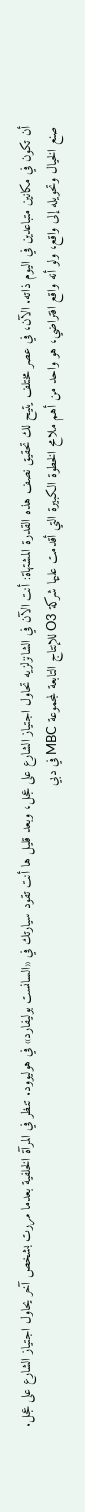أن تكون في مكانين متباعدين في اليوم ذاته. الآن، في عصر مختلف يتيح لك تحقيق نصف هذه القدرة المشتهاة: أنت الآن في الشانزلزيه تحاول اجتياز الشارع على عجل، وبعد قليل ها أنت تقود سيارتك في «السانست بوليفارد» في هوليوود. تنظر في المرآة الخلفية بعدما مررت بشخص آخر يحاول اجتياز الشارع على عجل.
صنع الخيال وتحويله إلى واقع، ولو أنه واقع افتراضي، هو واحد من أهم ملامح الخطوة الكبيرة التي أقدمت عليها شركة O3 للإنتاج التابعة لمجموعة MBC في دبي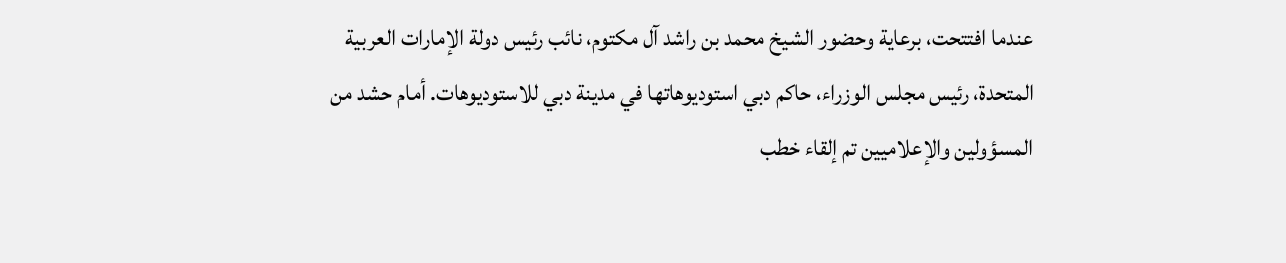عندما افتتحت، برعاية وحضور الشيخ محمد بن راشد آل مكتوم، نائب رئيس دولة الإمارات العربية المتحدة، رئيس مجلس الوزراء، حاكم دبي استوديوهاتها في مدينة دبي للاستوديوهات. أمام حشد من المسؤولين والإعلاميين تم إلقاء خطب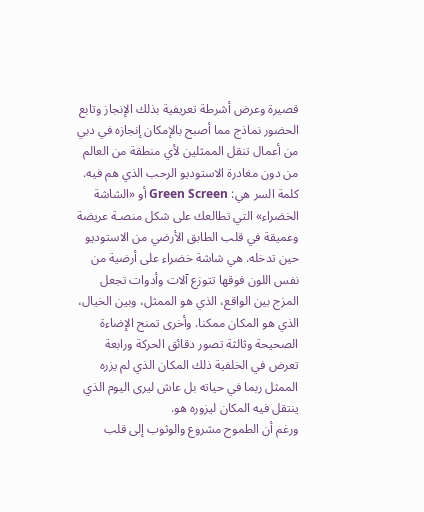قصيرة وعرض أشرطة تعريفية بذلك الإنجاز وتابع الحضور نماذج مما أصبح بالإمكان إنجازه في دبي من أعمال تنقل الممثلين لأي منطقة من العالم من دون مغادرة الاستوديو الرحب الذي هم فيه.
كلمة السر هي: Green Screen أو «الشاشة الخضراء» التي تطالعك على شكل منصـة عريضة وعميقة في قلب الطابق الأرضي من الاستوديو حين تدخله. هي شاشة خضراء على أرضية من نفس اللون فوقها تتوزع آلات وأدوات تجعل المزج بين الواقع، الذي هو الممثل، وبين الخيال، الذي هو المكان ممكنا. وأخرى تمنح الإضاءة الصحيحة وثالثة تصور دقائق الحركة ورابعة تعرض في الخلفية ذلك المكان الذي لم يزره الممثل ربما في حياته بل عاش ليرى اليوم الذي ينتقل فيه المكان ليزوره هو.
ورغم أن الطموح مشروع والوثوب إلى قلب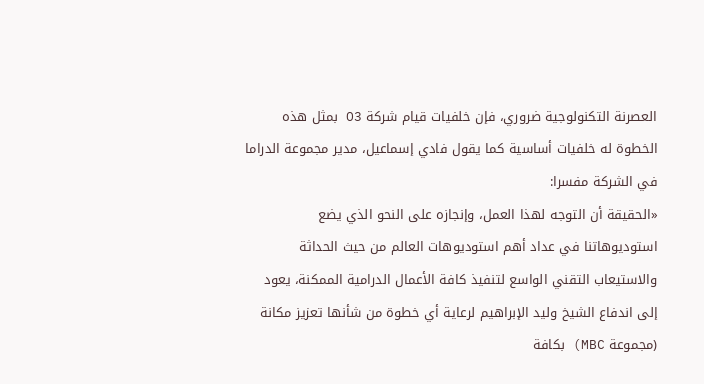العصرنة التكنولوجية ضروري، فإن خلفيات قيام شركة O3 بمثل هذه الخطوة له خلفيات أساسية كما يقول فادي إسماعيل، مدير مجموعة الدراما في الشركة مفسرا:
«الحقيقة أن التوجه لهذا العمل، وإنجازه على النحو الذي يضع استوديوهاتنا في عداد أهم استوديوهات العالم من حيث الحداثة والاستيعاب التقني الواسع لتنفيذ كافة الأعمال الدرامية الممكنة، يعود إلى اندفاع الشيخ وليد الإبراهيم لرعاية أي خطوة من شأنها تعزيز مكانة (مجموعة MBC) بكافة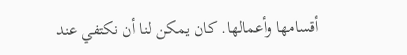أقسامها وأعمالها. كان يمكن لنا أن نكتفي عند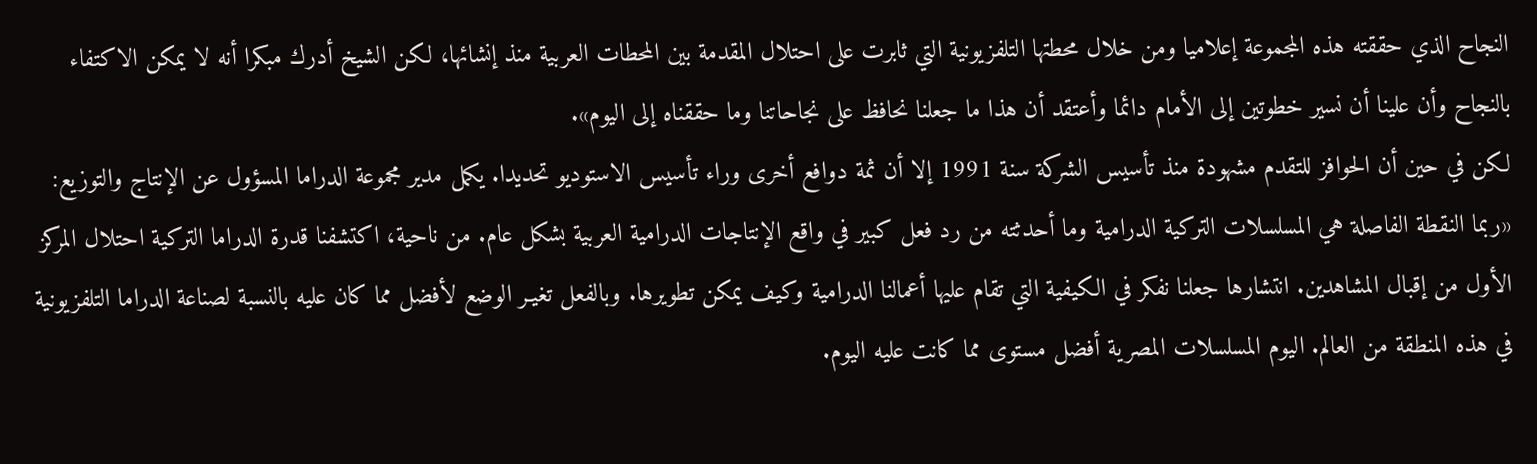النجاح الذي حققته هذه المجموعة إعلاميا ومن خلال محطتها التلفزيونية التي ثابرت على احتلال المقدمة بين المحطات العربية منذ إنشائها، لكن الشيخ أدرك مبكرا أنه لا يمكن الاكتفاء بالنجاح وأن علينا أن نسير خطوتين إلى الأمام دائما وأعتقد أن هذا ما جعلنا نحافظ على نجاحاتنا وما حققناه إلى اليوم».
لكن في حين أن الحوافز للتقدم مشهودة منذ تأسيس الشركة سنة 1991 إلا أن ثمة دوافع أخرى وراء تأسيس الاستوديو تحديدا. يكمل مدير مجموعة الدراما المسؤول عن الإنتاج والتوزيع:
«ربما النقطة الفاصلة هي المسلسلات التركية الدرامية وما أحدثته من رد فعل كبير في واقع الإنتاجات الدرامية العربية بشكل عام. من ناحية، اكتشفنا قدرة الدراما التركية احتلال المركز الأول من إقبال المشاهدين. انتشارها جعلنا نفكر في الكيفية التي تقام عليها أعمالنا الدرامية وكيف يمكن تطويرها. وبالفعل تغيـر الوضع لأفضل مما كان عليه بالنسبة لصناعة الدراما التلفزيونية في هذه المنطقة من العالم. اليوم المسلسلات المصرية أفضل مستوى مما كانت عليه اليوم.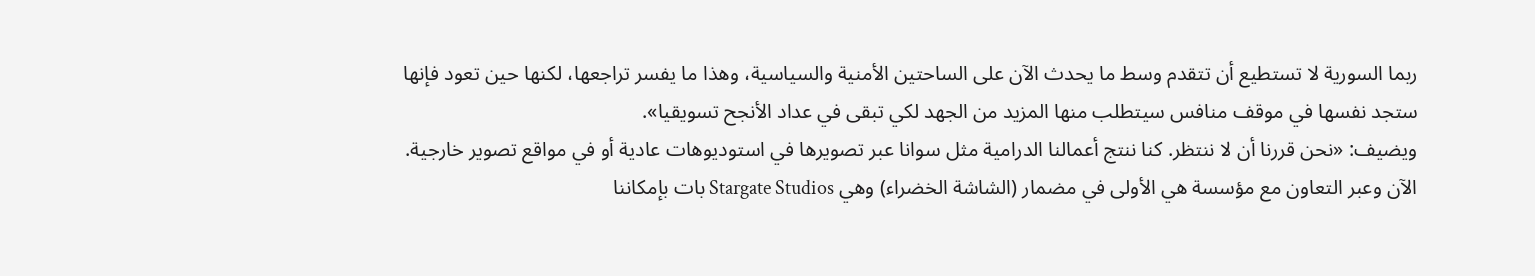ربما السورية لا تستطيع أن تتقدم وسط ما يحدث الآن على الساحتين الأمنية والسياسية، وهذا ما يفسر تراجعها، لكنها حين تعود فإنها ستجد نفسها في موقف منافس سيتطلب منها المزيد من الجهد لكي تبقى في عداد الأنجح تسويقيا».
ويضيف: «نحن قررنا أن لا ننتظر. كنا ننتج أعمالنا الدرامية مثل سوانا عبر تصويرها في استوديوهات عادية أو في مواقع تصوير خارجية. الآن وعبر التعاون مع مؤسسة هي الأولى في مضمار (الشاشة الخضراء) وهي Stargate Studios بات بإمكاننا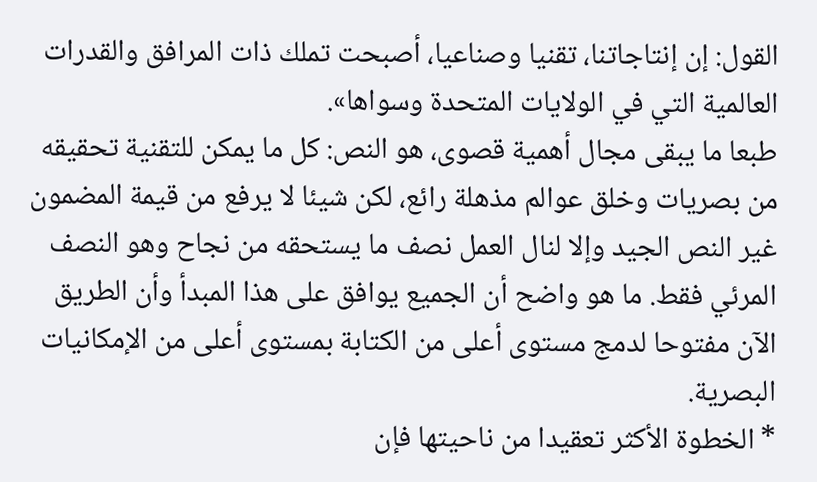القول: إن إنتاجاتنا، تقنيا وصناعيا، أصبحت تملك ذات المرافق والقدرات العالمية التي في الولايات المتحدة وسواها».
طبعا ما يبقى مجال أهمية قصوى، هو النص: كل ما يمكن للتقنية تحقيقه من بصريات وخلق عوالم مذهلة رائع، لكن شيئا لا يرفع من قيمة المضمون غير النص الجيد وإلا لنال العمل نصف ما يستحقه من نجاح وهو النصف المرئي فقط. ما هو واضح أن الجميع يوافق على هذا المبدأ وأن الطريق الآن مفتوحا لدمج مستوى أعلى من الكتابة بمستوى أعلى من الإمكانيات البصرية.
* الخطوة الأكثر تعقيدا من ناحيتها فإن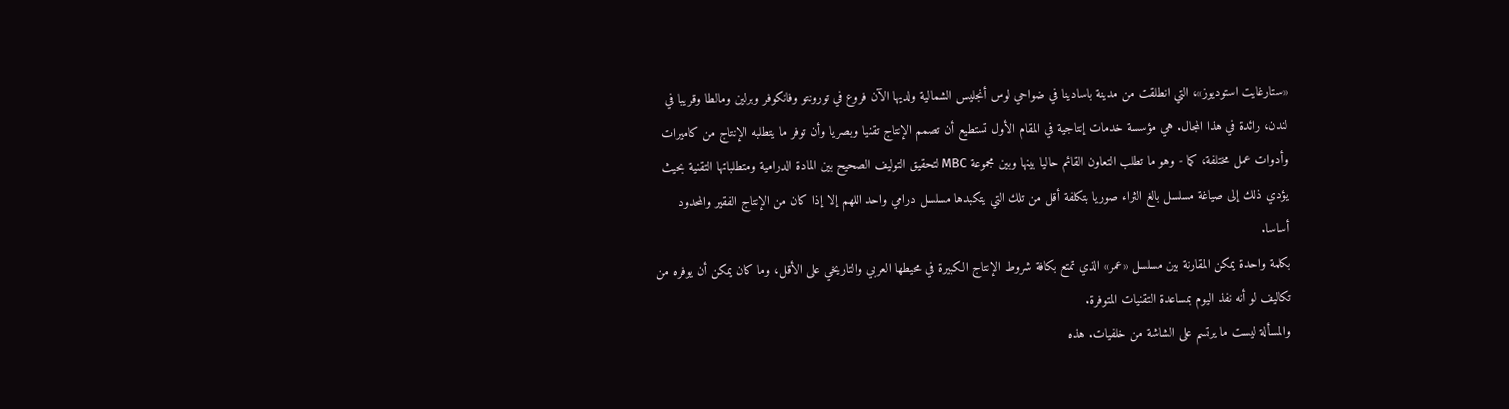«ستارغايت استوديوز»، التي انطلقت من مدينة باسادينا في ضواحي لوس أنجليس الشمالية ولديها الآن فروع في تورونتو وفانكوفر وبرلين ومالطا وقريبا في لندن، رائدة في هذا المجال. هي مؤسسة خدمات إنتاجية في المقام الأول تستطيع أن تصمم الإنتاج تقنيا وبصريا وأن توفر ما يتطلبه الإنتاج من كاميرات وأدوات عمل مختلفة، كما - وهو ما تطلب التعاون القائم حاليا بينها وبين مجموعة MBC لتحقيق التوليف الصحيح بين المادة الدرامية ومتطلباتها التقنية بحيث يؤدي ذلك إلى صياغة مسلسل بالغ الثراء صوريا بتكلفة أقل من تلك التي يتكبدها مسلسل درامي واحد اللهم إلا إذا كان من الإنتاج الفقير والمحدود أساسا.
بكلمة واحدة يمكن المقارنة بين مسلسل «عمر» الذي تمتع بكافة شروط الإنتاج الكبيرة في محيطها العربي والتاريخي على الأقل، وما كان يمكن أن يوفره من تكاليف لو أنه نفذ اليوم بمساعدة التقنيات المتوفرة.
والمسألة ليست ما يرتسم على الشاشة من خلفيات. هذه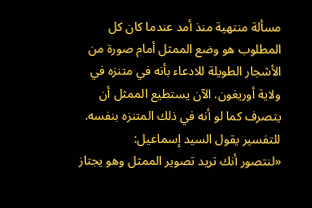مسألة منتهية منذ أمد عندما كان كل المطلوب هو وضع الممثل أمام صورة من الأشجار الطويلة للادعاء بأنه في متنزه في ولاية أوريغون. الآن يستطيع الممثل أن يتصرف كما لو أنه في ذلك المتنزه بنفسه. للتفسير يقول السيد إسماعيل:
«لنتصور أنك تريد تصوير الممثل وهو يجتاز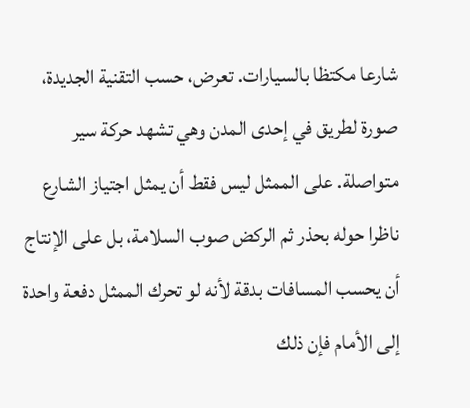شارعا مكتظا بالسيارات. تعرض، حسب التقنية الجديدة، صورة لطريق في إحدى المدن وهي تشهد حركة سير متواصلة. على الممثل ليس فقط أن يمثل اجتياز الشارع ناظرا حوله بحذر ثم الركض صوب السلامة، بل على الإنتاج أن يحسب المسافات بدقة لأنه لو تحرك الممثل دفعة واحدة إلى الأمام فإن ذلك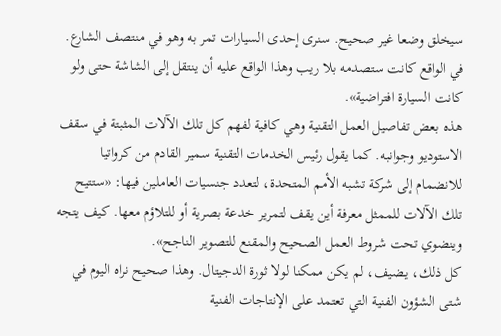سيخلق وضعا غير صحيح. سنرى إحدى السيارات تمر به وهو في منتصف الشارع. في الواقع كانت ستصدمه بلا ريب وهذا الواقع عليه أن ينتقل إلى الشاشة حتى ولو كانت السيارة افتراضية».
هذه بعض تفاصيل العمل التقنية وهي كافية لفهم كل تلك الآلات المثبتة في سقف الاستوديو وجوانبه. كما يقول رئيس الخدمات التقنية سمير القادم من كرواتيا للانضمام إلى شركة تشبه الأمم المتحدة، لتعدد جنسيات العاملين فيها: «ستتيح تلك الآلات للممثل معرفة أين يقف لتمرير خدعة بصرية أو للتلاؤم معها. كيف يتجه وينضوي تحت شروط العمل الصحيح والمقنع للتصوير الناجح».
كل ذلك، يـضيف، لم يكن ممكنا لولا ثورة الدجيتال. وهذا صحيح نراه اليوم في شتى الشؤون الفنية التي تعتمد على الإنتاجات الفنية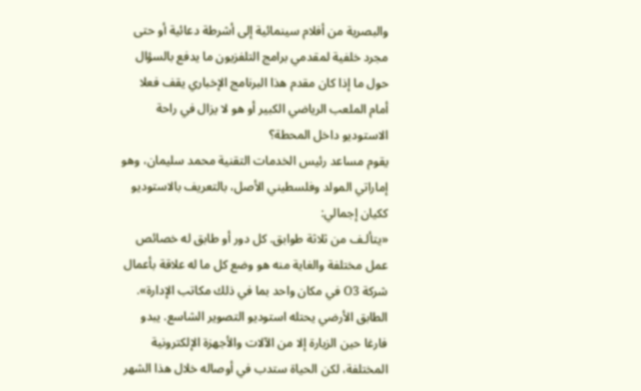والبصرية من أفلام سينمائية إلى أشرطة دعائية أو حتى مجرد خلفية لمقدمي برامج التلفزيون ما يدفع بالسؤال حول ما إذا كان مقدم هذا البرنامج الإخباري يقف فعلا أمام الملعب الرياضي الكبير أو هو لا يزال في راحة الاستوديو داخل المحطة؟
يقوم مساعد رئيس الخدمات التقنية محمد سليمان، وهو إماراتي المولد وفلسطيني الأصل، بالتعريف بالاستوديو ككيان إجمالي:
«يتألـف من ثلاثة طوابق. كل دور أو طابق له خصائص عمل مختلفة والغاية منه هو وضع كل ما له علاقة بأعمال شركة O3 في مكان واحد بما في ذلك مكاتب الإدارة».
الطابق الأرضي يحتله استوديو التصوير الشاسع. يبدو فارغا حين الزيارة إلا من الآلات والأجهزة الإلكترونية المختلفة، لكن الحياة ستدب في أوصاله خلال هذا الشهر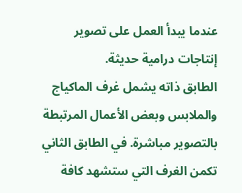عندما يبدأ العمل على تصوير إنتاجات درامية حديثة.
الطابق ذاته يشمل غرف الماكياج والملابس وبعض الأعمال المرتبطة بالتصوير مباشرة. في الطابق الثاني تكمن الغرف التي ستشهد كافة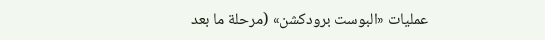عمليات «البوست برودكشن» (مرحلة ما بعد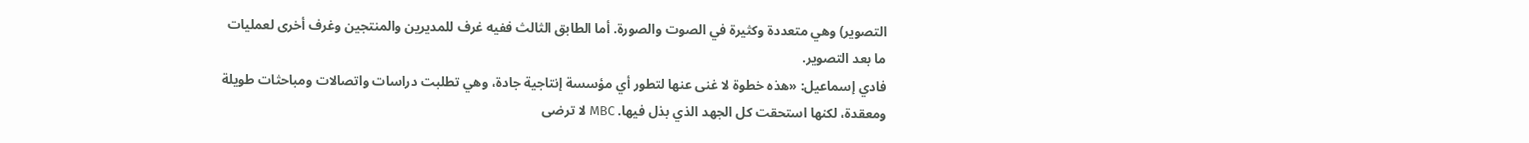التصوير) وهي متعددة وكثيرة في الصوت والصورة. أما الطابق الثالث ففيه غرف للمديرين والمنتجين وغرف أخرى لعمليات ما بعد التصوير.
فادي إسماعيل: «هذه خطوة لا غنى عنها لتطور أي مؤسسة إنتاجية جادة، وهي تطلبت دراسات واتصالات ومباحثات طويلة ومعقدة، لكنها استحقت كل الجهد الذي بذل فيها. MBC لا ترضى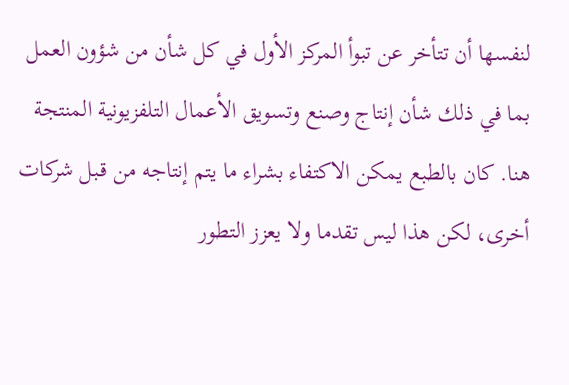لنفسها أن تتأخر عن تبوأ المركز الأول في كل شأن من شؤون العمل بما في ذلك شأن إنتاج وصنع وتسويق الأعمال التلفزيونية المنتجة هنا. كان بالطبع يمكن الاكتفاء بشراء ما يتم إنتاجه من قـبل شركات أخرى، لكن هذا ليس تقدما ولا يعزز التطور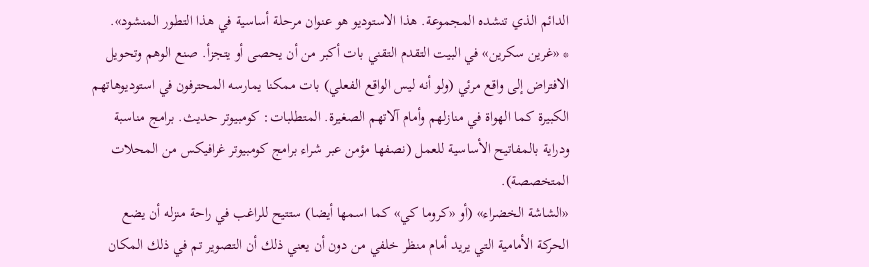الدائم الذي تنشده المجموعة. هذا الاستوديو هو عنوان مرحلة أساسية في هذا التطور المنشود».
* «غرين سكرين» في البيت التقدم التقني بات أكبر من أن يحصى أو يتجزأ. صنع الوهم وتحويل الافتراض إلى واقع مرئي (ولو أنه ليس الواقع الفعلي) بات ممكنا يمارسه المحترفون في استوديوهاتهم الكبيرة كما الهواة في منازلهم وأمام آلاتهم الصغيرة. المتطلبات: كومبيوتر حديث. برامج مناسبة ودراية بالمفاتيح الأساسية للعمل (نصفها مؤمن عبر شراء برامج كومبيوتر غرافيكس من المحلات المتخصصة).
«الشاشة الخضراء» (أو «كروما كي» كما اسمها أيضا) ستتيح للراغب في راحة منزله أن يضع الحركة الأمامية التي يريد أمام منظر خلفي من دون أن يعني ذلك أن التصوير تم في ذلك المكان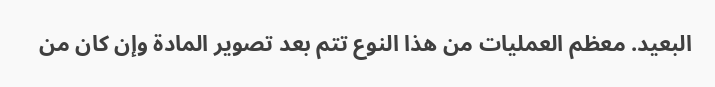البعيد. معظم العمليات من هذا النوع تتم بعد تصوير المادة وإن كان من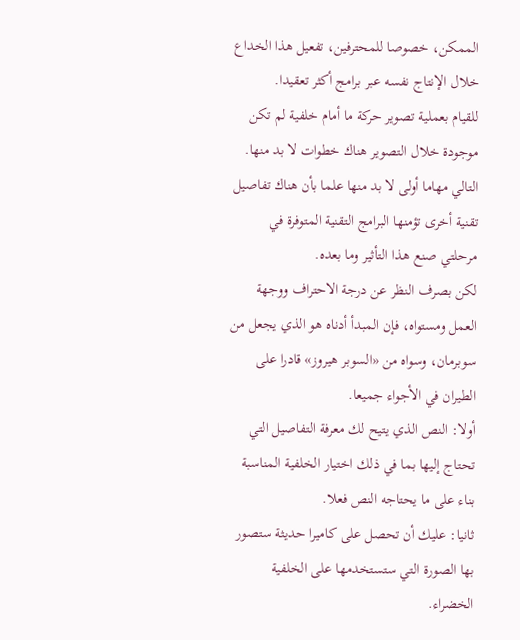الممكن، خصوصا للمحترفين، تفعيل هذا الخداع خلال الإنتاج نفسه عبر برامج أكثر تعقيدا.
للقيام بعملية تصوير حركة ما أمام خلفية لم تكن موجودة خلال التصوير هناك خطوات لا بد منها. التالي مهاما أولى لا بد منها علما بأن هناك تفاصيل تقنية أخرى تؤمنها البرامج التقنية المتوفرة في مرحلتي صنع هذا التأثير وما بعده.
لكن بصرف النظر عن درجة الاحتراف ووجهة العمل ومستواه، فإن المبدأ أدناه هو الذي يجعل من سوبرمان، وسواه من «السوبر هيروز» قادرا على الطيران في الأجواء جميعا.
أولا: النص الذي يتيح لك معرفة التفاصيل التي تحتاج إليها بما في ذلك اختيار الخلفية المناسبة بناء على ما يحتاجه النص فعلا.
ثانيا: عليك أن تحصل على كاميرا حديثة ستصور بها الصورة التي ستستخدمها على الخلفية الخضراء.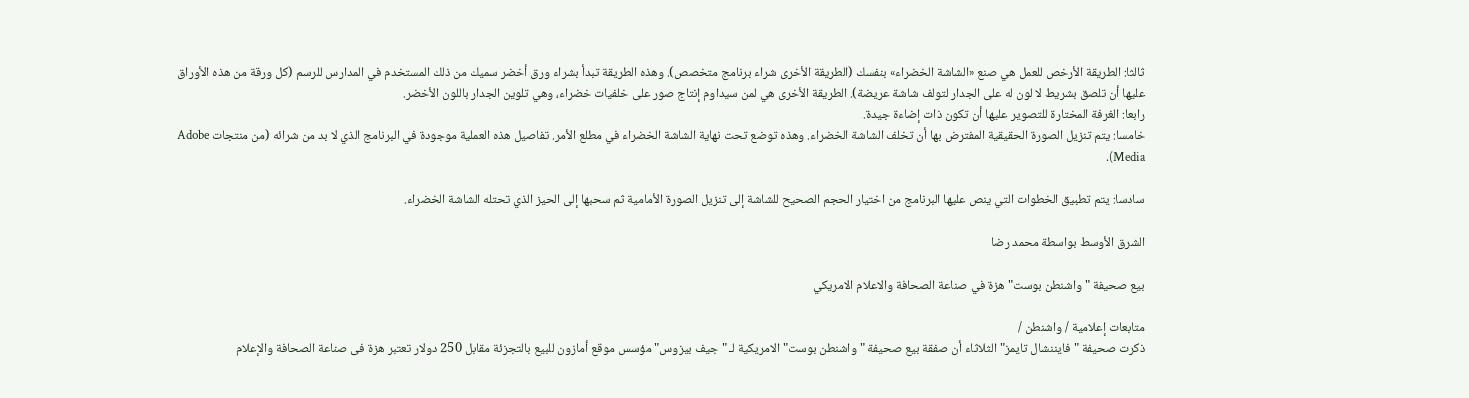ثالثا: الطريقة الأرخص للعمل هي صنع «الشاشة الخضراء» بنفسك (الطريقة الأخرى شراء برنامج متخصص). وهذه الطريقة تبدأ بشراء ورق أخضر سميك من ذلك المستخدم في المدارس للرسم (كل ورقة من هذه الأوراق عليها أن تلصق بشريط لا لون له على الجدار لتولف شاشة عريضة). الطريقة الأخرى هي لمن سيداوم إنتاج صور على خلفيات خضراء، وهي تلوين الجدار باللون الأخضر.
رابعا: الغرفة المختارة للتصوير عليها أن تكون ذات إضاءة جيدة.
خامسا: يتم تنزيل الصورة الحقيقية المفترض بها أن تخلف الشاشة الخضراء. وهذه توضع تحت نهاية الشاشة الخضراء في مطلع الأمر. تفاصيل هذه العملية موجودة في البرنامج الذي لا بد من شرائه (من منتجات Adobe Media).

سادسا: يتم تطبيق الخطوات التي ينص عليها البرنامج من اختيار الحجم الصحيح للشاشة إلى تنزيل الصورة الأمامية ثم سحبها إلى الحيز الذي تحتله الشاشة الخضراء.

الشرق الأوسط بواسطة محمد رضا

بيع صحيفة "واشنطن بوست" هزة في صناعة الصحافة والاعلام الامريكي

متابعات إعلامية / واشنطن /
ذكرت صحيفة "فايننشال تايمز" الثلاثاء أن صفقة بيع صحيفة "واشنطن بوست" الامريكية لـ "جيف بيزوس" مؤسس موقع أمازون للبيع بالتجزئة مقابل 250 دولار تعتبر هزة فى صناعة الصحافة والإعلام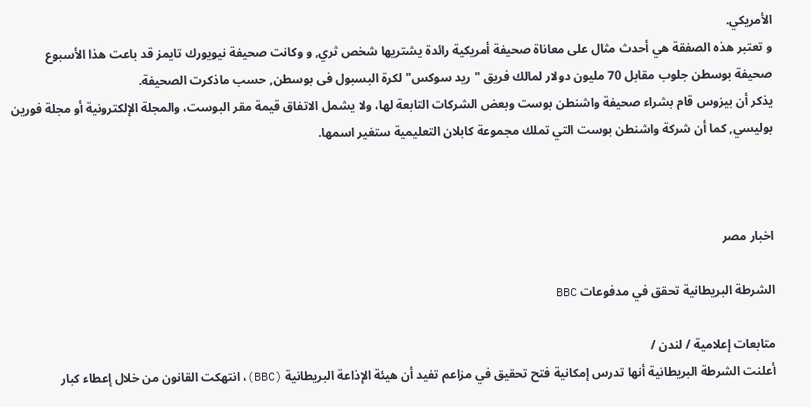الأمريكي.
و تعتبر هذه الصفقة هي أحدث مثال على معاناة صحيفة أمريكية رائدة يشتريها شخص ثري, و وكانت صحيفة نيويورك تايمز قد باعت هذا الأسبوع صحيفة بوسطن جلوب مقابل 70 مليون دولار لمالك فريق "ريد سوكس" لكرة البسبول فى بوسطن, حسب ماذكرت الصحيفة.
يذكر أن بيزوس قام بشراء صحيفة واشنطن بوست وبعض الشركات التابعة لها، ولا يشمل الاتفاق قيمة مقر البوست، والمجلة الإلكترونية أو مجلة فورين بوليسي, كما أن شركة واشنطن بوست التي تملك مجموعة كابلان التعليمية ستغير اسمها.



اخبار مصر

الشرطة البريطانية تحقق في مدفوعات BBC

متابعات إعلامية / لندن /
أعلنت الشرطة البريطانية أنها تدرس إمكانية فتح تحقيق في مزاعم تفيد أن هيئة الإذاعة البريطانية (BBC)، انتهكت القانون من خلال إعطاء كبار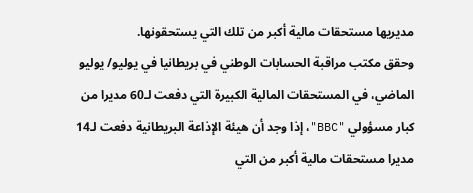مديريها مستحقات مالية أكبر من تلك التي يستحقونها.
وحقق مكتب مراقبة الحسابات الوطني في بريطانيا في يوليو/ يوليو الماضي، في المستحقات المالية الكبيرة التي دفعت لـ60 مديرا من كبار مسؤولي "BBC"، إذا وجد أن هيئة الإذاعة البريطانية دفعت لـ14 مديرا مستحقات مالية أكبر من التي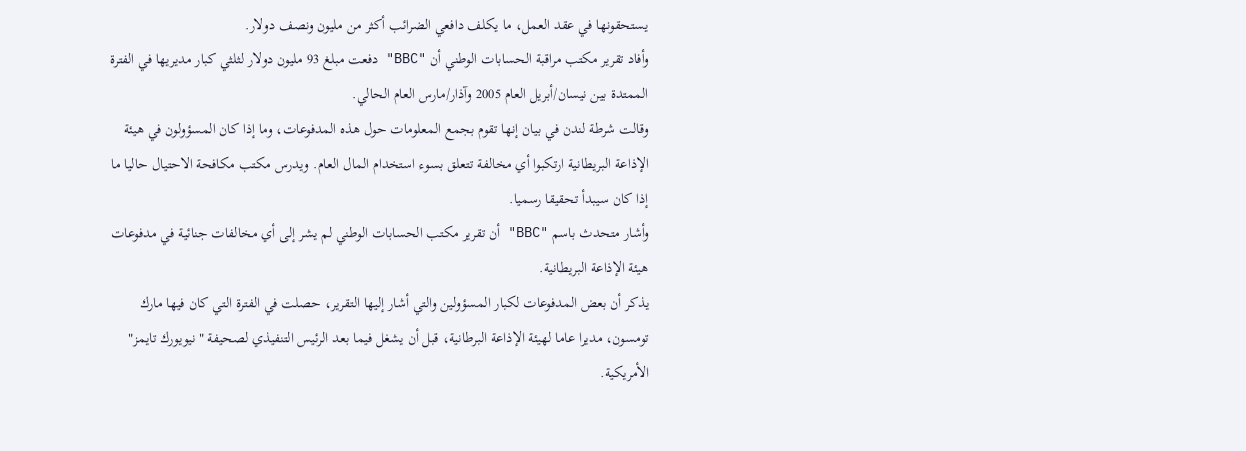يستحقونها في عقد العمل، ما يكلف دافعي الضرائب أكثر من مليون ونصف دولار.
وأفاد تقرير مكتب مراقبة الحسابات الوطني أن "BBC" دفعت مبلغ 93 مليون دولار لثلثي كبار مديريها في الفترة الممتدة بين نيسان/أبريل العام 2005 وآذار/مارس العام الحالي.
وقالت شرطة لندن في بيان إنها تقوم بجمع المعلومات حول هذه المدفوعات، وما إذا كان المسؤولون في هيئة الإذاعة البريطانية ارتكبوا أي مخالفة تتعلق بسوء استخدام المال العام. ويدرس مكتب مكافحة الاحتيال حاليا ما إذا كان سيبدأ تحقيقا رسميا.
وأشار متحدث باسم "BBC" أن تقرير مكتب الحسابات الوطني لم يشر إلى أي مخالفات جنائية في مدفوعات هيئة الإذاعة البريطانية.
يذكر أن بعض المدفوعات لكبار المسؤولين والتي أشار إليها التقرير، حصلت في الفترة التي كان فيها مارك تومسون، مديرا عاما لهيئة الإذاعة البرطانية، قبل أن يشغل فيما بعد الرئيس التنفيذي لصحيفة "نيويورك تايمز" الأمريكية.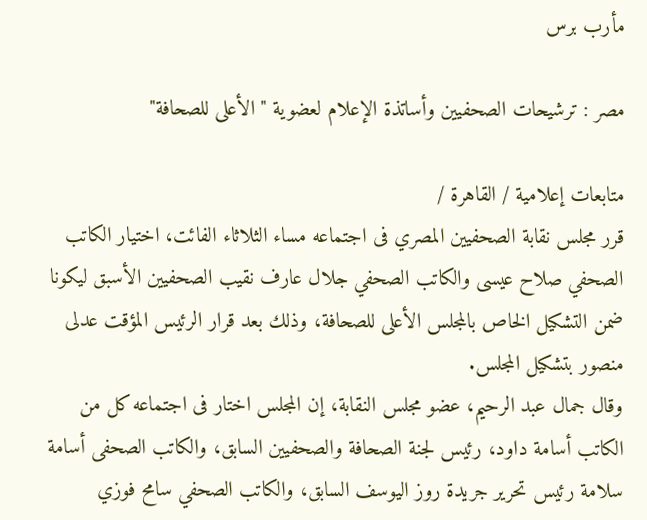مأرب برس

مصر : ترشيحات الصحفيين وأساتذة الإعلام لعضوية "الأعلى للصحافة"

متابعات إعلامية / القاهرة /
قرر مجلس نقابة الصحفيين المصري فى اجتماعه مساء الثلاثاء الفائت، اختيار الكاتب الصحفي صلاح عيسى والكاتب الصحفي جلال عارف نقيب الصحفيين الأسبق ليكونا ضمن التشكيل الخاص بالمجلس الأعلى للصحافة، وذلك بعد قرار الرئيس المؤقت عدلى منصور بتشكيل المجلس.
وقال جمال عبد الرحيم، عضو مجلس النقابة، إن المجلس اختار فى اجتماعه كل من الكاتب أسامة داود، رئيس لجنة الصحافة والصحفيين السابق، والكاتب الصحفى أسامة سلامة رئيس تحرير جريدة روز اليوسف السابق، والكاتب الصحفي سامح فوزي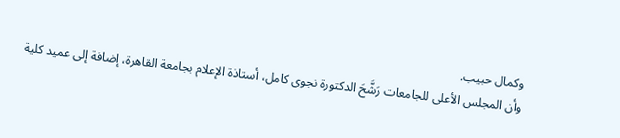وكمال حبيب.
وأن المجلس الأعلى للجامعات رَشَّحَ الدكتورة نجوى كامل، أستاذة الإعلام بجامعة القاهرة، إضافة إلى عميد كلية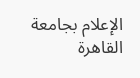الإعلام بجامعة القاهرة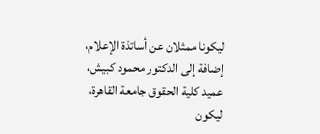ليكونا ممثلان عن أساتذة الإعلام، إضافة إلى الدكتور محمود كبيش، عميد كلية الحقوق جامعة القاهرة، ليكون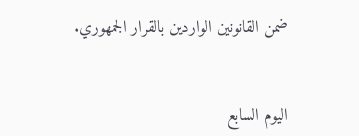ضمن القانونين الواردين بالقرار الجمهوري.


اليوم السابع